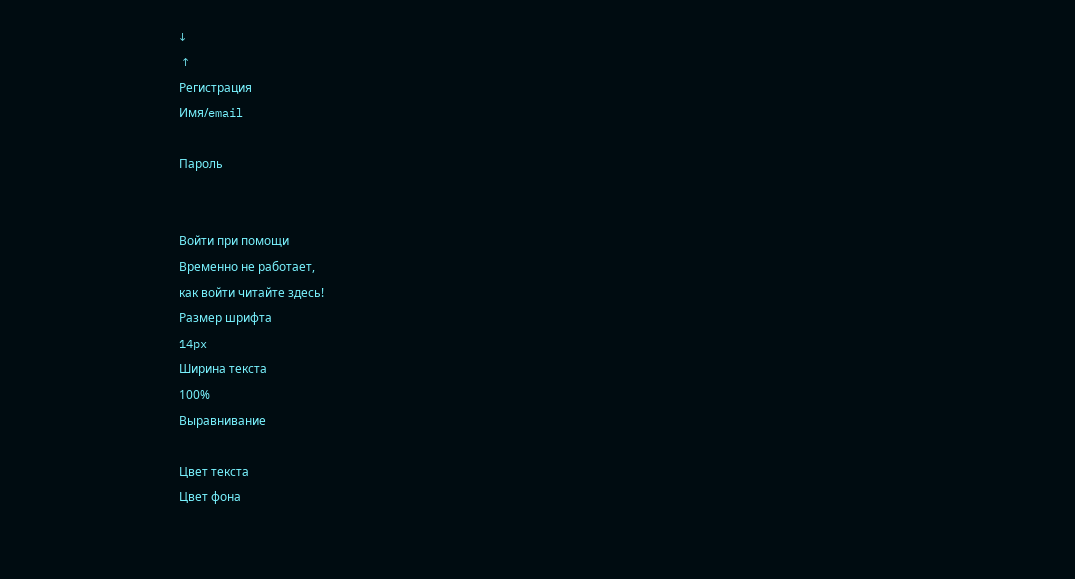↓
 ↑
Регистрация
Имя/email

Пароль


Войти при помощи
Временно не работает,
как войти читайте здесь!
Размер шрифта
14px
Ширина текста
100%
Выравнивание

Цвет текста
Цвет фона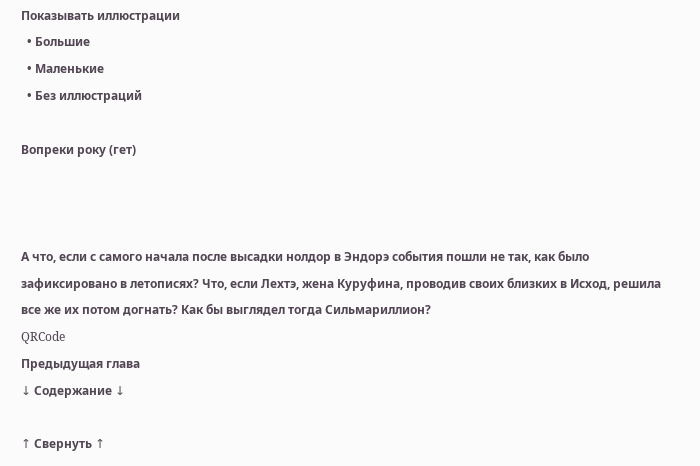Показывать иллюстрации
  • Большие
  • Маленькие
  • Без иллюстраций

Вопреки року (гет)



А что, если с самого начала после высадки нолдор в Эндорэ события пошли не так, как было зафиксировано в летописях? Что, если Лехтэ, жена Куруфина, проводив своих близких в Исход, решила все же их потом догнать? Как бы выглядел тогда Сильмариллион?
QRCode
Предыдущая глава
↓ Содержание ↓

↑ Свернуть ↑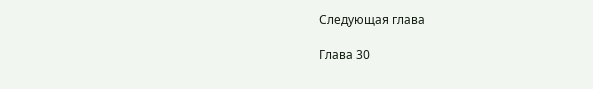Следующая глава

Глава 30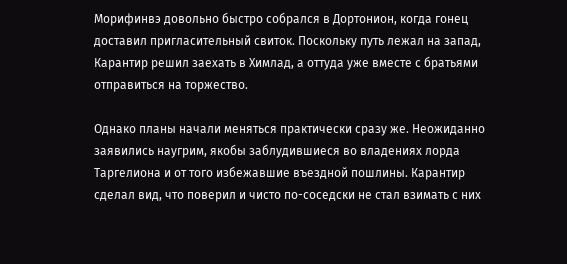Морифинвэ довольно быстро собрался в Дортонион, когда гонец доставил пригласительный свиток. Поскольку путь лежал на запад, Карантир решил заехать в Химлад, а оттуда уже вместе с братьями отправиться на торжество.

Однако планы начали меняться практически сразу же. Неожиданно заявились наугрим, якобы заблудившиеся во владениях лорда Таргелиона и от того избежавшие въездной пошлины. Карантир сделал вид, что поверил и чисто по-соседски не стал взимать с них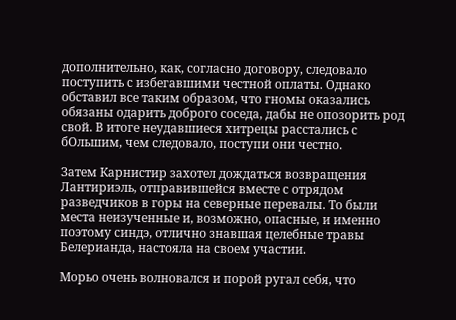дополнительно, как, согласно договору, следовало поступить с избегавшими честной оплаты. Однако обставил все таким образом, что гномы оказались обязаны одарить доброго соседа, дабы не опозорить род свой. В итоге неудавшиеся хитрецы расстались с бОльшим, чем следовало, поступи они честно.

Затем Карнистир захотел дождаться возвращения Лантириэль, отправившейся вместе с отрядом разведчиков в горы на северные перевалы. То были места неизученные и, возможно, опасные, и именно поэтому синдэ, отлично знавшая целебные травы Белерианда, настояла на своем участии.

Морьо очень волновался и порой ругал себя, что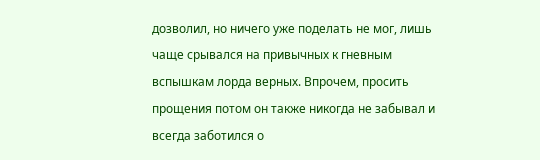дозволил, но ничего уже поделать не мог, лишь чаще срывался на привычных к гневным вспышкам лорда верных. Впрочем, просить прощения потом он также никогда не забывал и всегда заботился о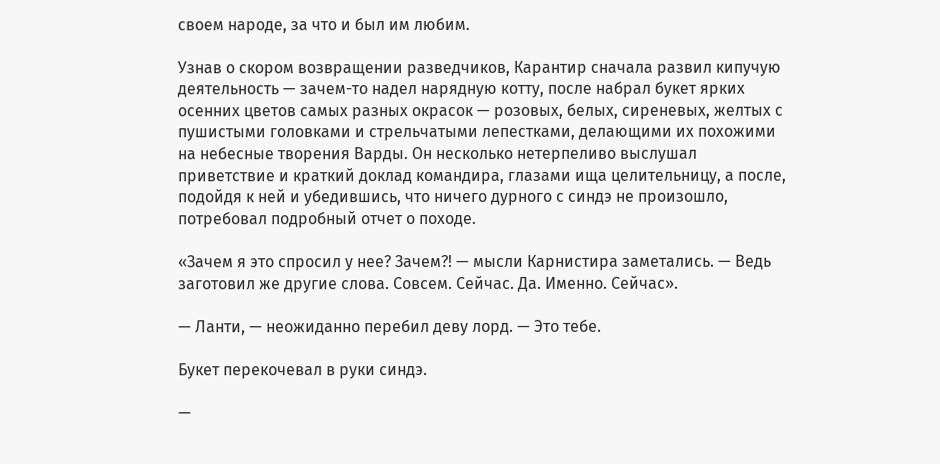своем народе, за что и был им любим.

Узнав о скором возвращении разведчиков, Карантир сначала развил кипучую деятельность — зачем-то надел нарядную котту, после набрал букет ярких осенних цветов самых разных окрасок — розовых, белых, сиреневых, желтых с пушистыми головками и стрельчатыми лепестками, делающими их похожими на небесные творения Варды. Он несколько нетерпеливо выслушал приветствие и краткий доклад командира, глазами ища целительницу, а после, подойдя к ней и убедившись, что ничего дурного с синдэ не произошло, потребовал подробный отчет о походе.

«Зачем я это спросил у нее? Зачем?! — мысли Карнистира заметались. — Ведь заготовил же другие слова. Совсем. Сейчас. Да. Именно. Сейчас».

— Ланти, — неожиданно перебил деву лорд. — Это тебе.

Букет перекочевал в руки синдэ.

—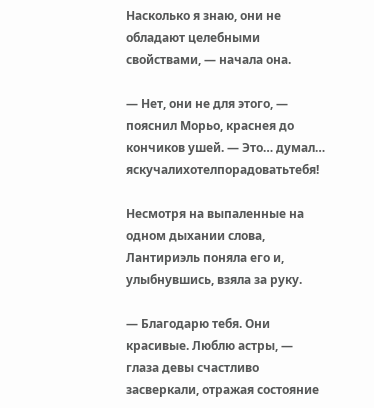Насколько я знаю, они не обладают целебными свойствами, — начала она.

— Нет, они не для этого, — пояснил Морьо, краснея до кончиков ушей. — Это… думал… яскучалихотелпорадоватьтебя!

Несмотря на выпаленные на одном дыхании слова, Лантириэль поняла его и, улыбнувшись, взяла за руку.

— Благодарю тебя. Они красивые. Люблю астры, — глаза девы счастливо засверкали, отражая состояние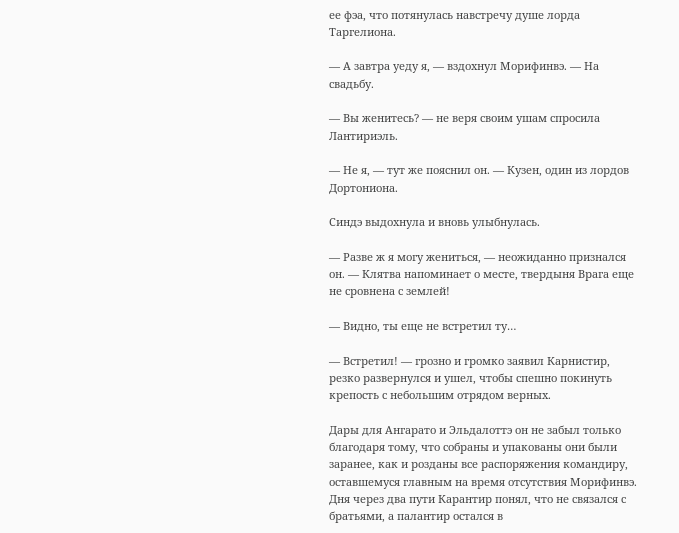ее фэа, что потянулась навстречу душе лорда Таргелиона.

— А завтра уеду я, — вздохнул Морифинвэ. — На свадьбу.

— Вы женитесь? — не веря своим ушам спросила Лантириэль.

— Не я, — тут же пояснил он. — Кузен, один из лордов Дортониона.

Синдэ выдохнула и вновь улыбнулась.

— Разве ж я могу жениться, — неожиданно признался он. — Клятва напоминает о месте, твердыня Врага еще не сровнена с землей!

— Видно, ты еще не встретил ту…

— Встретил! — грозно и громко заявил Карнистир, резко развернулся и ушел, чтобы спешно покинуть крепость с небольшим отрядом верных.

Дары для Ангарато и Эльдалоттэ он не забыл только благодаря тому, что собраны и упакованы они были заранее, как и розданы все распоряжения командиру, оставшемуся главным на время отсутствия Морифинвэ. Дня через два пути Карантир понял, что не связался с братьями, а палантир остался в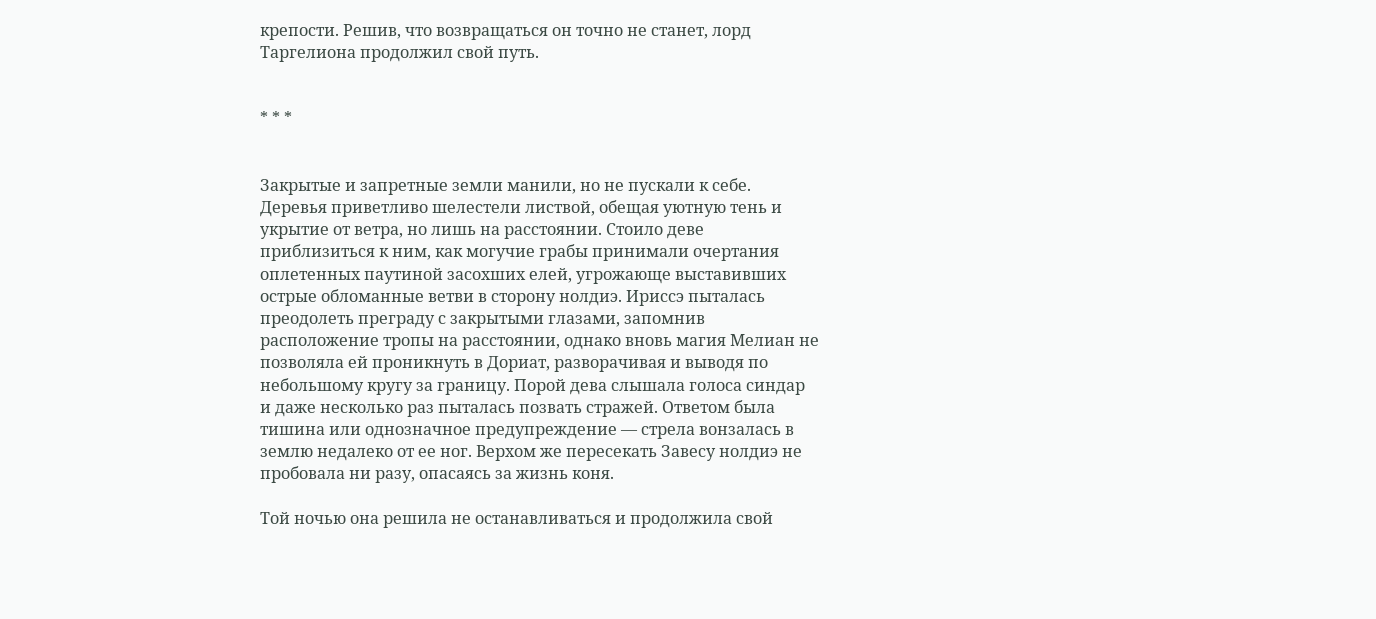крепости. Решив, что возвращаться он точно не станет, лорд Таргелиона продолжил свой путь.


* * *


Закрытые и запретные земли манили, но не пускали к себе. Деревья приветливо шелестели листвой, обещая уютную тень и укрытие от ветра, но лишь на расстоянии. Стоило деве приблизиться к ним, как могучие грабы принимали очертания оплетенных паутиной засохших елей, угрожающе выставивших острые обломанные ветви в сторону нолдиэ. Ириссэ пыталась преодолеть преграду с закрытыми глазами, запомнив расположение тропы на расстоянии, однако вновь магия Мелиан не позволяла ей проникнуть в Дориат, разворачивая и выводя по небольшому кругу за границу. Порой дева слышала голоса синдар и даже несколько раз пыталась позвать стражей. Ответом была тишина или однозначное предупреждение — стрела вонзалась в землю недалеко от ее ног. Верхом же пересекать Завесу нолдиэ не пробовала ни разу, опасаясь за жизнь коня.

Той ночью она решила не останавливаться и продолжила свой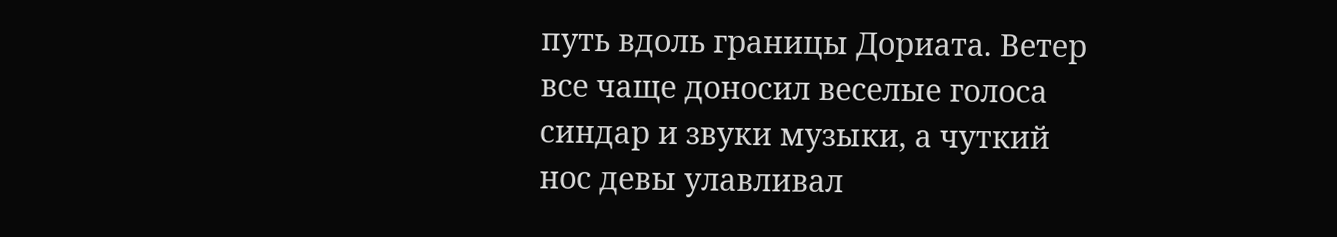путь вдоль границы Дориата. Ветер все чаще доносил веселые голоса синдар и звуки музыки, а чуткий нос девы улавливал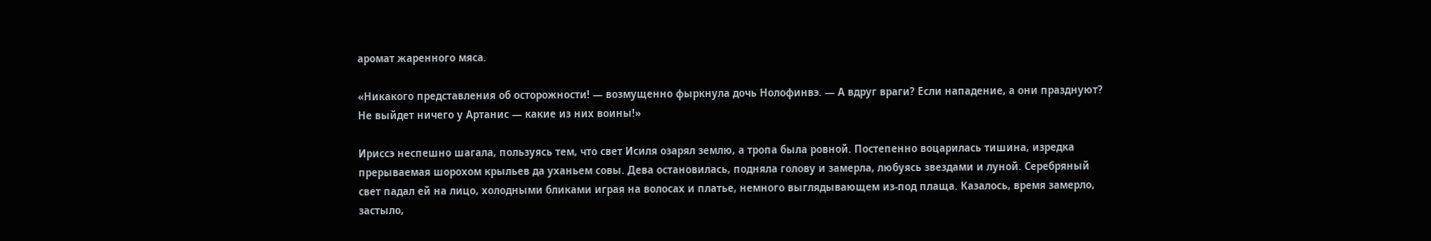аромат жаренного мяса.

«Никакого представления об осторожности! — возмущенно фыркнула дочь Нолофинвэ. — А вдруг враги? Если нападение, а они празднуют? Не выйдет ничего у Артанис — какие из них воины!»

Ириссэ неспешно шагала, пользуясь тем, что свет Исиля озарял землю, а тропа была ровной. Постепенно воцарилась тишина, изредка прерываемая шорохом крыльев да уханьем совы. Дева остановилась, подняла голову и замерла, любуясь звездами и луной. Серебряный свет падал ей на лицо, холодными бликами играя на волосах и платье, немного выглядывающем из-под плаща. Казалось, время замерло, застыло,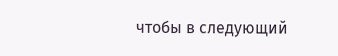чтобы в следующий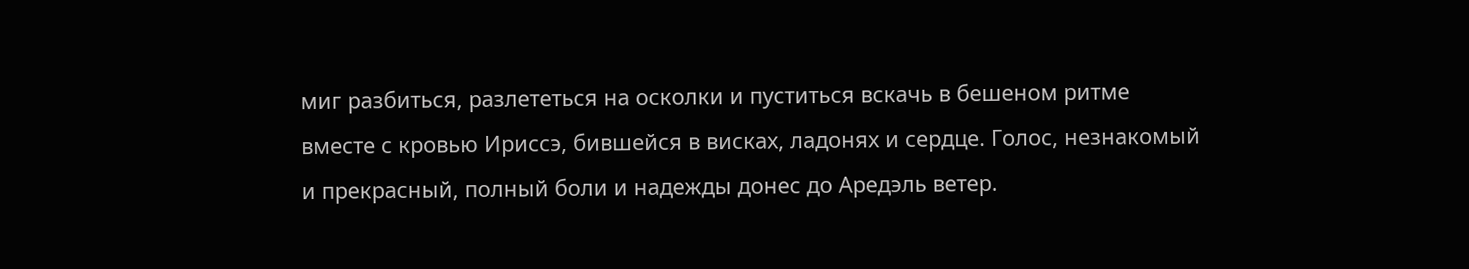миг разбиться, разлететься на осколки и пуститься вскачь в бешеном ритме вместе с кровью Ириссэ, бившейся в висках, ладонях и сердце. Голос, незнакомый и прекрасный, полный боли и надежды донес до Аредэль ветер.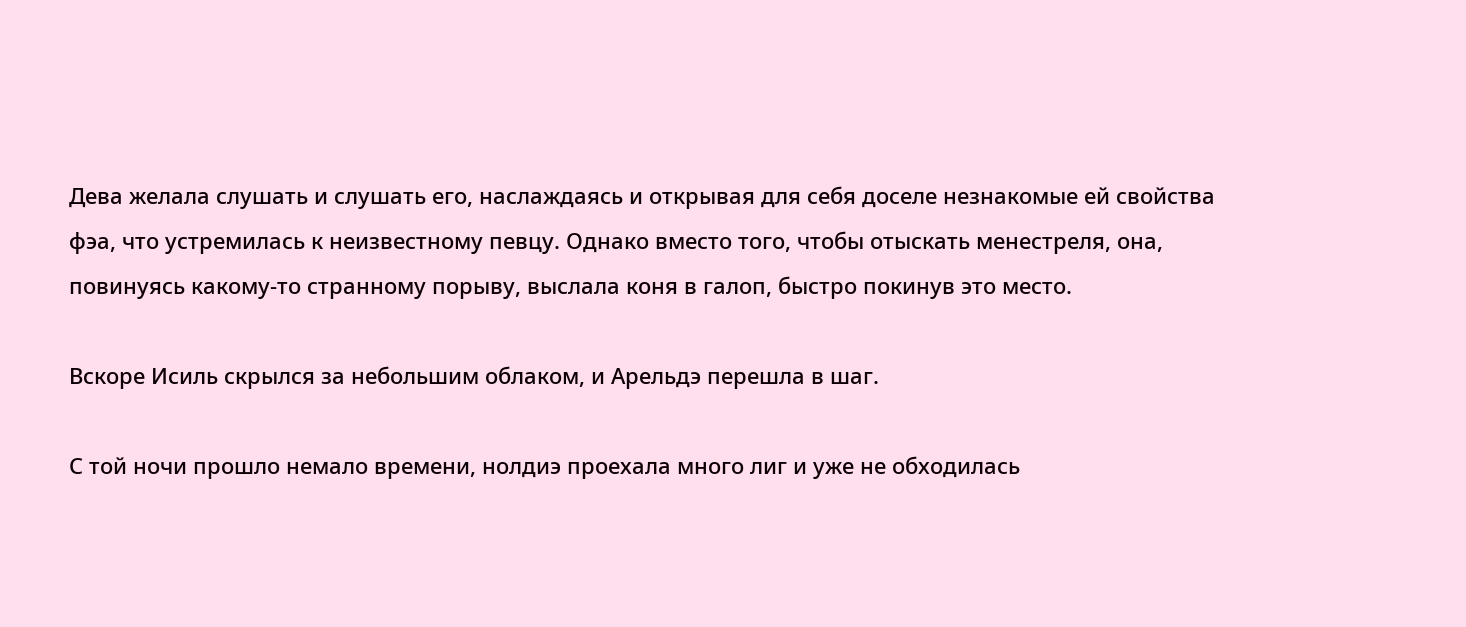Дева желала слушать и слушать его, наслаждаясь и открывая для себя доселе незнакомые ей свойства фэа, что устремилась к неизвестному певцу. Однако вместо того, чтобы отыскать менестреля, она, повинуясь какому-то странному порыву, выслала коня в галоп, быстро покинув это место.

Вскоре Исиль скрылся за небольшим облаком, и Арельдэ перешла в шаг.

С той ночи прошло немало времени, нолдиэ проехала много лиг и уже не обходилась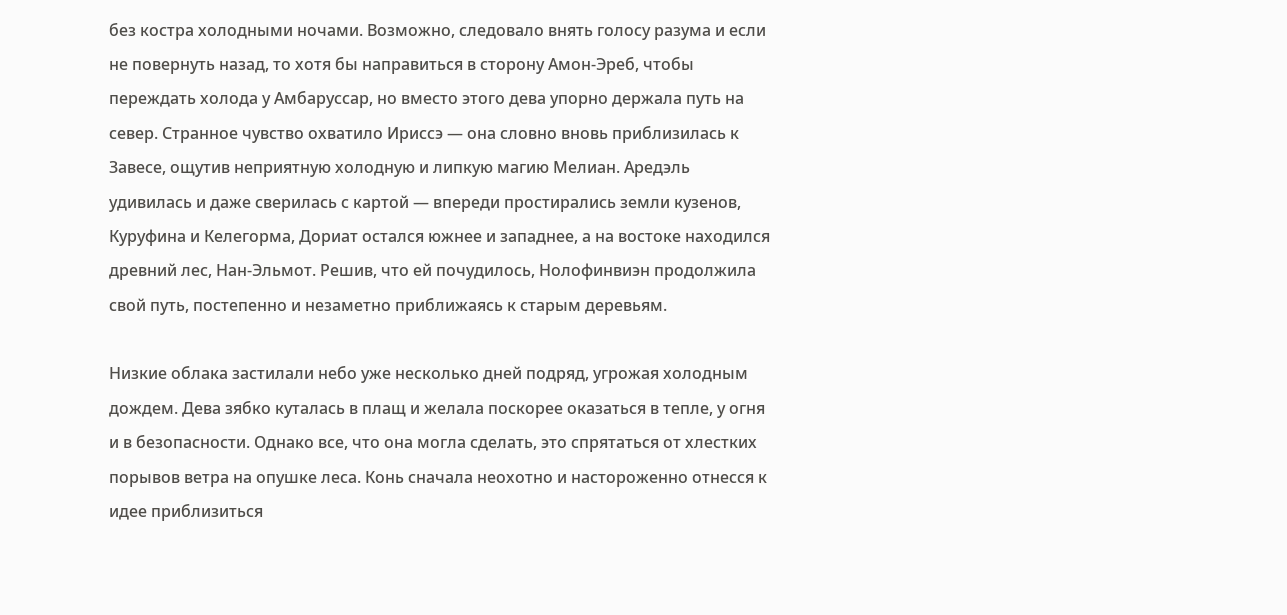без костра холодными ночами. Возможно, следовало внять голосу разума и если не повернуть назад, то хотя бы направиться в сторону Амон-Эреб, чтобы переждать холода у Амбаруссар, но вместо этого дева упорно держала путь на север. Странное чувство охватило Ириссэ — она словно вновь приблизилась к Завесе, ощутив неприятную холодную и липкую магию Мелиан. Аредэль удивилась и даже сверилась с картой — впереди простирались земли кузенов, Куруфина и Келегорма, Дориат остался южнее и западнее, а на востоке находился древний лес, Нан-Эльмот. Решив, что ей почудилось, Нолофинвиэн продолжила свой путь, постепенно и незаметно приближаясь к старым деревьям.

Низкие облака застилали небо уже несколько дней подряд, угрожая холодным дождем. Дева зябко куталась в плащ и желала поскорее оказаться в тепле, у огня и в безопасности. Однако все, что она могла сделать, это спрятаться от хлестких порывов ветра на опушке леса. Конь сначала неохотно и настороженно отнесся к идее приблизиться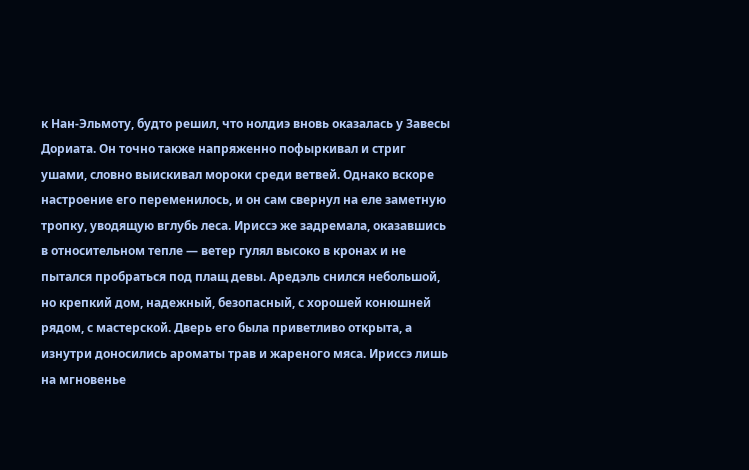к Нан-Эльмоту, будто решил, что нолдиэ вновь оказалась у Завесы Дориата. Он точно также напряженно пофыркивал и стриг ушами, словно выискивал мороки среди ветвей. Однако вскоре настроение его переменилось, и он сам свернул на еле заметную тропку, уводящую вглубь леса. Ириссэ же задремала, оказавшись в относительном тепле — ветер гулял высоко в кронах и не пытался пробраться под плащ девы. Аредэль снился небольшой, но крепкий дом, надежный, безопасный, с хорошей конюшней рядом, с мастерской. Дверь его была приветливо открыта, а изнутри доносились ароматы трав и жареного мяса. Ириссэ лишь на мгновенье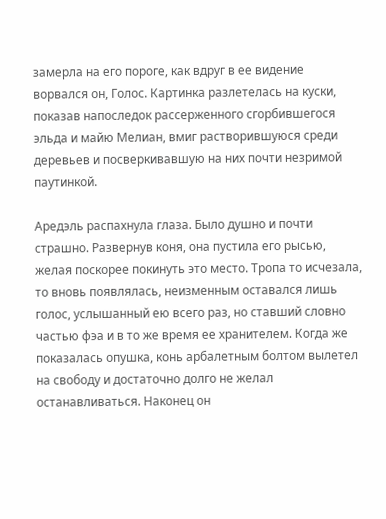замерла на его пороге, как вдруг в ее видение ворвался он, Голос. Картинка разлетелась на куски, показав напоследок рассерженного сгорбившегося эльда и майю Мелиан, вмиг растворившуюся среди деревьев и посверкивавшую на них почти незримой паутинкой.

Аредэль распахнула глаза. Было душно и почти страшно. Развернув коня, она пустила его рысью, желая поскорее покинуть это место. Тропа то исчезала, то вновь появлялась, неизменным оставался лишь голос, услышанный ею всего раз, но ставший словно частью фэа и в то же время ее хранителем. Когда же показалась опушка, конь арбалетным болтом вылетел на свободу и достаточно долго не желал останавливаться. Наконец он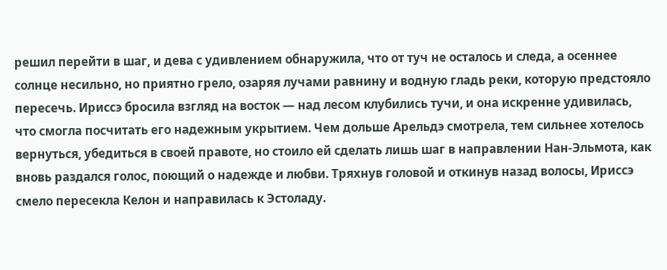решил перейти в шаг, и дева с удивлением обнаружила, что от туч не осталось и следа, а осеннее солнце несильно, но приятно грело, озаряя лучами равнину и водную гладь реки, которую предстояло пересечь. Ириссэ бросила взгляд на восток — над лесом клубились тучи, и она искренне удивилась, что смогла посчитать его надежным укрытием. Чем дольше Арельдэ смотрела, тем сильнее хотелось вернуться, убедиться в своей правоте, но стоило ей сделать лишь шаг в направлении Нан-Эльмота, как вновь раздался голос, поющий о надежде и любви. Тряхнув головой и откинув назад волосы, Ириссэ смело пересекла Келон и направилась к Эстоладу.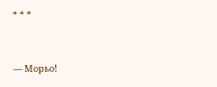* * *


— Морьо!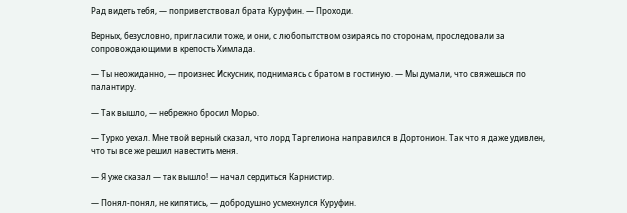Рад видеть тебя, — поприветствовал брата Куруфин. — Проходи.

Верных, безусловно, пригласили тоже, и они, с любопытством озираясь по сторонам, проследовали за сопровождающими в крепость Химлада.

— Ты неожиданно, — произнес Искусник, поднимаясь с братом в гостиную. — Мы думали, что свяжешься по палантиру.

— Так вышло, — небрежно бросил Морьо.

— Турко уехал. Мне твой верный сказал, что лорд Таргелиона направился в Дортонион. Так что я даже удивлен, что ты все же решил навестить меня.

— Я уже сказал — так вышло! — начал сердиться Карнистир.

— Понял-понял, не кипятись, — добродушно усмехнулся Куруфин.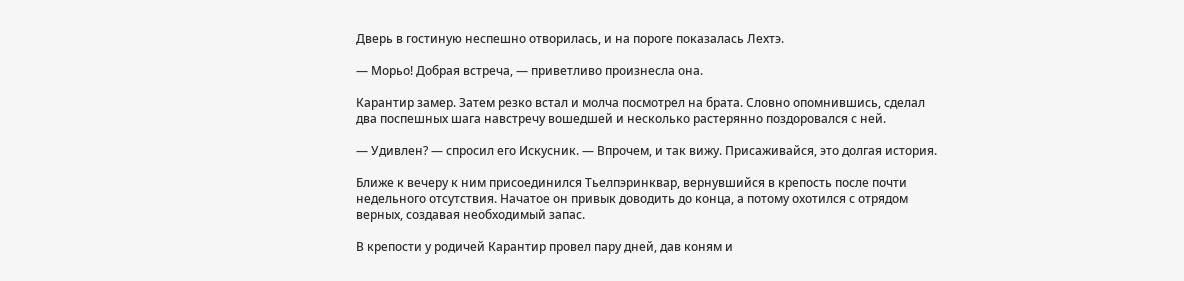Дверь в гостиную неспешно отворилась, и на пороге показалась Лехтэ.

— Морьо! Добрая встреча, — приветливо произнесла она.

Карантир замер. Затем резко встал и молча посмотрел на брата. Словно опомнившись, сделал два поспешных шага навстречу вошедшей и несколько растерянно поздоровался с ней.

— Удивлен? — спросил его Искусник. — Впрочем, и так вижу. Присаживайся, это долгая история.

Ближе к вечеру к ним присоединился Тьелпэринквар, вернувшийся в крепость после почти недельного отсутствия. Начатое он привык доводить до конца, а потому охотился с отрядом верных, создавая необходимый запас.

В крепости у родичей Карантир провел пару дней, дав коням и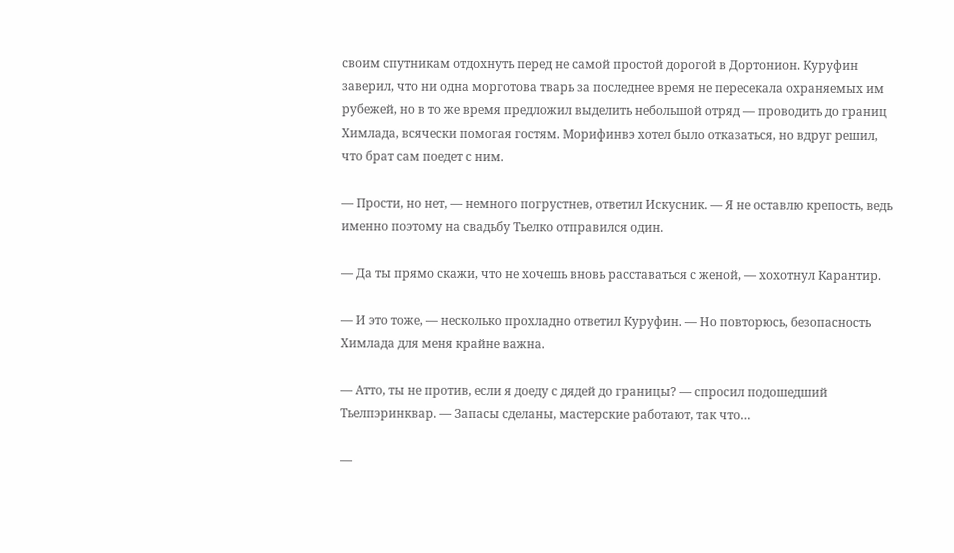своим спутникам отдохнуть перед не самой простой дорогой в Дортонион. Куруфин заверил, что ни одна морготова тварь за последнее время не пересекала охраняемых им рубежей, но в то же время предложил выделить небольшой отряд — проводить до границ Химлада, всячески помогая гостям. Морифинвэ хотел было отказаться, но вдруг решил, что брат сам поедет с ним.

— Прости, но нет, — немного погрустнев, ответил Искусник. — Я не оставлю крепость, ведь именно поэтому на свадьбу Тьелко отправился один.

— Да ты прямо скажи, что не хочешь вновь расставаться с женой, — хохотнул Карантир.

— И это тоже, — несколько прохладно ответил Куруфин. — Но повторюсь, безопасность Химлада для меня крайне важна.

— Атто, ты не против, если я доеду с дядей до границы? — спросил подошедший Тьелпэринквар. — Запасы сделаны, мастерские работают, так что…

—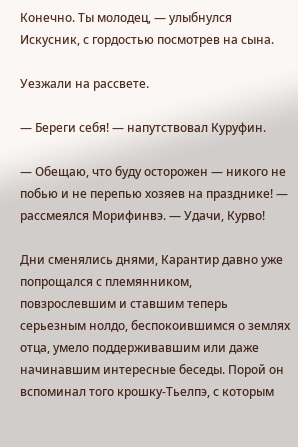Конечно. Ты молодец, — улыбнулся Искусник, с гордостью посмотрев на сына.

Уезжали на рассвете.

— Береги себя! — напутствовал Куруфин.

— Обещаю, что буду осторожен — никого не побью и не перепью хозяев на празднике! — рассмеялся Морифинвэ. — Удачи, Курво!

Дни сменялись днями, Карантир давно уже попрощался с племянником, повзрослевшим и ставшим теперь серьезным нолдо, беспокоившимся о землях отца, умело поддерживавшим или даже начинавшим интересные беседы. Порой он вспоминал того крошку-Тьелпэ, с которым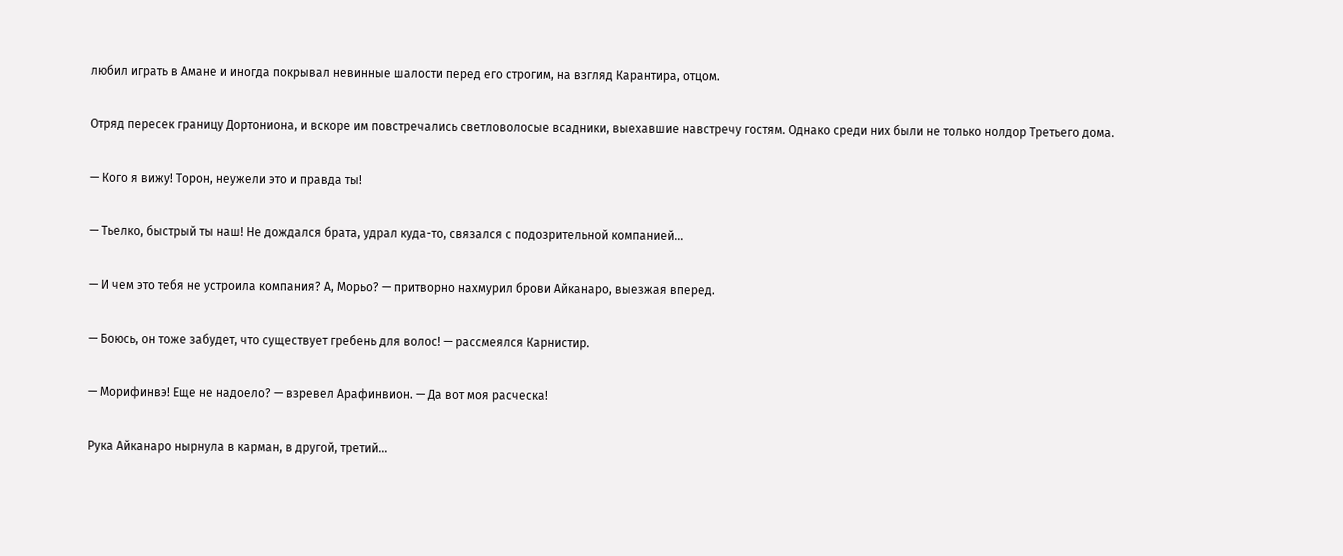любил играть в Амане и иногда покрывал невинные шалости перед его строгим, на взгляд Карантира, отцом.

Отряд пересек границу Дортониона, и вскоре им повстречались светловолосые всадники, выехавшие навстречу гостям. Однако среди них были не только нолдор Третьего дома.

— Кого я вижу! Торон, неужели это и правда ты!

— Тьелко, быстрый ты наш! Не дождался брата, удрал куда-то, связался с подозрительной компанией…

— И чем это тебя не устроила компания? А, Морьо? — притворно нахмурил брови Айканаро, выезжая вперед.

— Боюсь, он тоже забудет, что существует гребень для волос! — рассмеялся Карнистир.

— Морифинвэ! Еще не надоело? — взревел Арафинвион. — Да вот моя расческа!

Рука Айканаро нырнула в карман, в другой, третий…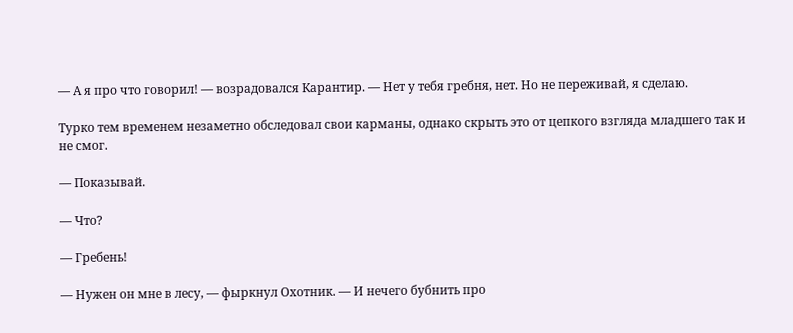— А я про что говорил! — возрадовался Карантир. — Нет у тебя гребня, нет. Но не переживай, я сделаю.

Турко тем временем незаметно обследовал свои карманы, однако скрыть это от цепкого взгляда младшего так и не смог.

— Показывай.

— Что?

— Гребень!

— Нужен он мне в лесу, — фыркнул Охотник. — И нечего бубнить про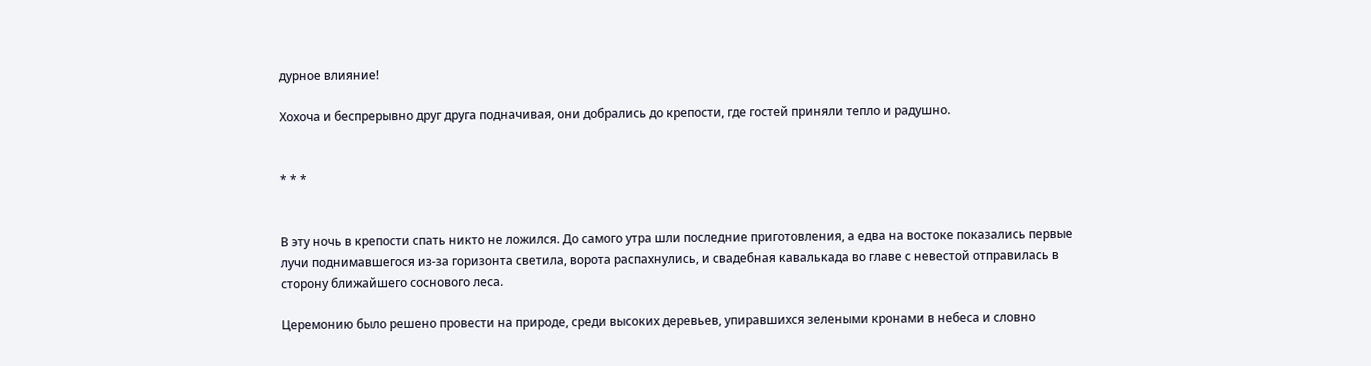дурное влияние!

Хохоча и беспрерывно друг друга подначивая, они добрались до крепости, где гостей приняли тепло и радушно.


* * *


В эту ночь в крепости спать никто не ложился. До самого утра шли последние приготовления, а едва на востоке показались первые лучи поднимавшегося из-за горизонта светила, ворота распахнулись, и свадебная кавалькада во главе с невестой отправилась в сторону ближайшего соснового леса.

Церемонию было решено провести на природе, среди высоких деревьев, упиравшихся зелеными кронами в небеса и словно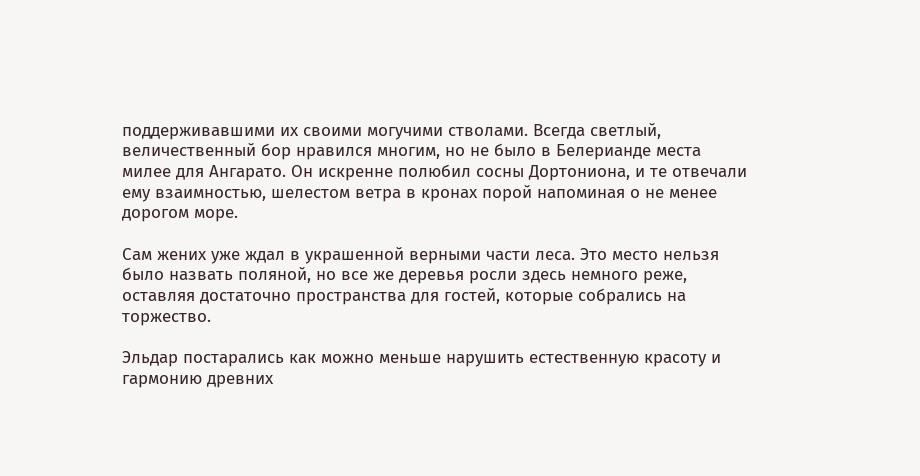поддерживавшими их своими могучими стволами. Всегда светлый, величественный бор нравился многим, но не было в Белерианде места милее для Ангарато. Он искренне полюбил сосны Дортониона, и те отвечали ему взаимностью, шелестом ветра в кронах порой напоминая о не менее дорогом море.

Сам жених уже ждал в украшенной верными части леса. Это место нельзя было назвать поляной, но все же деревья росли здесь немного реже, оставляя достаточно пространства для гостей, которые собрались на торжество.

Эльдар постарались как можно меньше нарушить естественную красоту и гармонию древних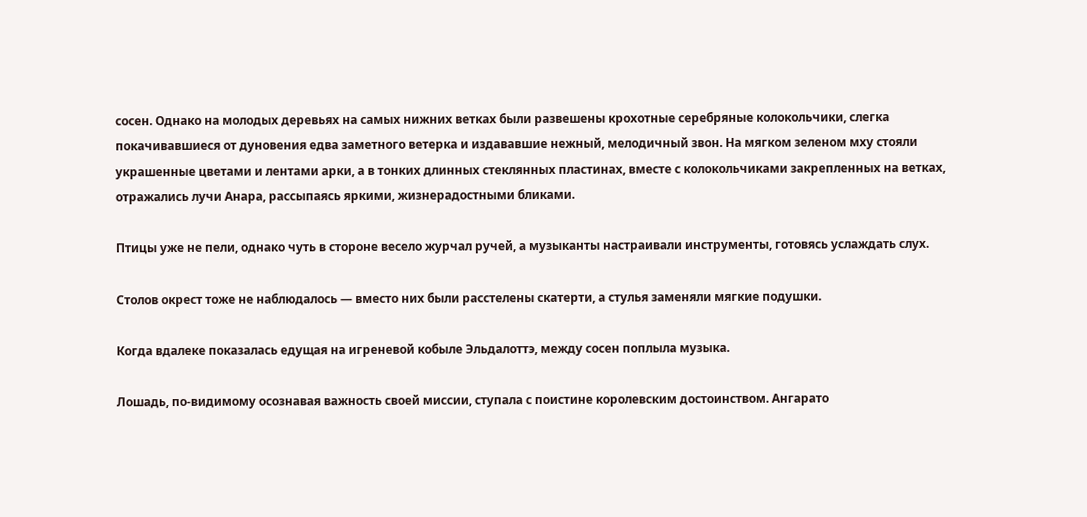сосен. Однако на молодых деревьях на самых нижних ветках были развешены крохотные серебряные колокольчики, слегка покачивавшиеся от дуновения едва заметного ветерка и издававшие нежный, мелодичный звон. На мягком зеленом мху стояли украшенные цветами и лентами арки, а в тонких длинных стеклянных пластинах, вместе с колокольчиками закрепленных на ветках, отражались лучи Анара, рассыпаясь яркими, жизнерадостными бликами.

Птицы уже не пели, однако чуть в стороне весело журчал ручей, а музыканты настраивали инструменты, готовясь услаждать слух.

Столов окрест тоже не наблюдалось — вместо них были расстелены скатерти, а стулья заменяли мягкие подушки.

Когда вдалеке показалась едущая на игреневой кобыле Эльдалоттэ, между сосен поплыла музыка.

Лошадь, по-видимому осознавая важность своей миссии, ступала с поистине королевским достоинством. Ангарато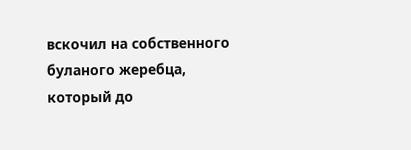вскочил на собственного буланого жеребца, который до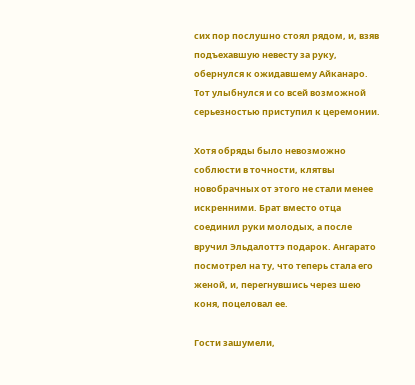сих пор послушно стоял рядом, и, взяв подъехавшую невесту за руку, обернулся к ожидавшему Айканаро. Тот улыбнулся и со всей возможной серьезностью приступил к церемонии.

Хотя обряды было невозможно соблюсти в точности, клятвы новобрачных от этого не стали менее искренними. Брат вместо отца соединил руки молодых, а после вручил Эльдалоттэ подарок. Ангарато посмотрел на ту, что теперь стала его женой, и, перегнувшись через шею коня, поцеловал ее.

Гости зашумели,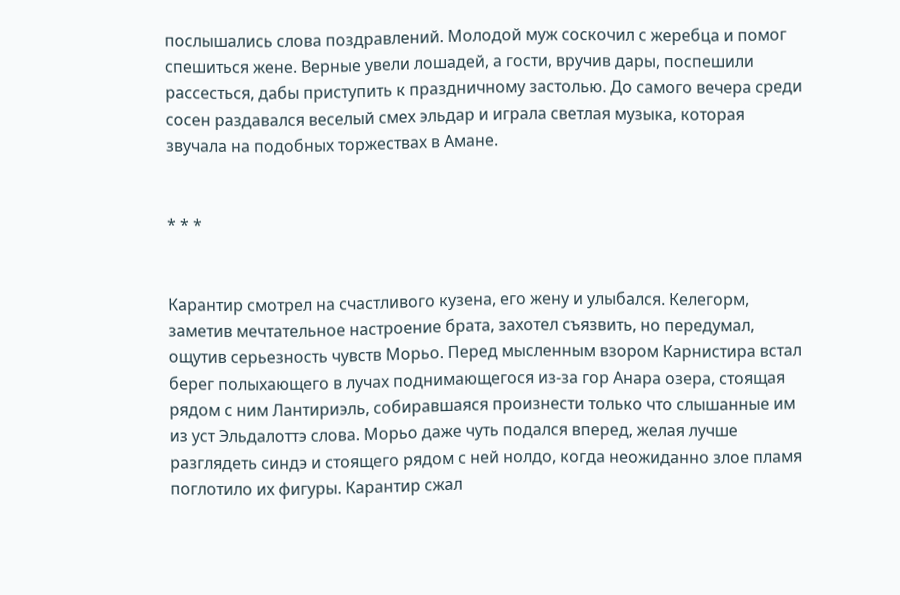послышались слова поздравлений. Молодой муж соскочил с жеребца и помог спешиться жене. Верные увели лошадей, а гости, вручив дары, поспешили рассесться, дабы приступить к праздничному застолью. До самого вечера среди сосен раздавался веселый смех эльдар и играла светлая музыка, которая звучала на подобных торжествах в Амане.


* * *


Карантир смотрел на счастливого кузена, его жену и улыбался. Келегорм, заметив мечтательное настроение брата, захотел съязвить, но передумал, ощутив серьезность чувств Морьо. Перед мысленным взором Карнистира встал берег полыхающего в лучах поднимающегося из-за гор Анара озера, стоящая рядом с ним Лантириэль, собиравшаяся произнести только что слышанные им из уст Эльдалоттэ слова. Морьо даже чуть подался вперед, желая лучше разглядеть синдэ и стоящего рядом с ней нолдо, когда неожиданно злое пламя поглотило их фигуры. Карантир сжал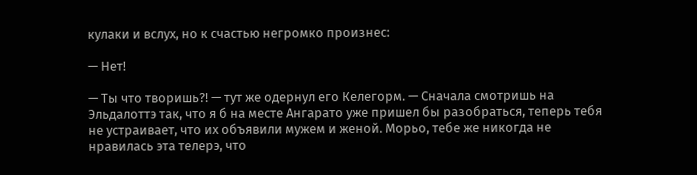кулаки и вслух, но к счастью негромко произнес:

— Нет!

— Ты что творишь?! — тут же одернул его Келегорм. — Сначала смотришь на Эльдалоттэ так, что я б на месте Ангарато уже пришел бы разобраться, теперь тебя не устраивает, что их объявили мужем и женой. Морьо, тебе же никогда не нравилась эта телерэ, что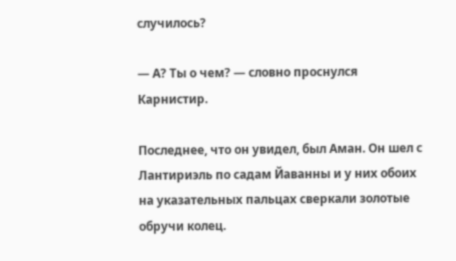случилось?

— А? Ты о чем? — словно проснулся Карнистир.

Последнее, что он увидел, был Аман. Он шел с Лантириэль по садам Йаванны и у них обоих на указательных пальцах сверкали золотые обручи колец.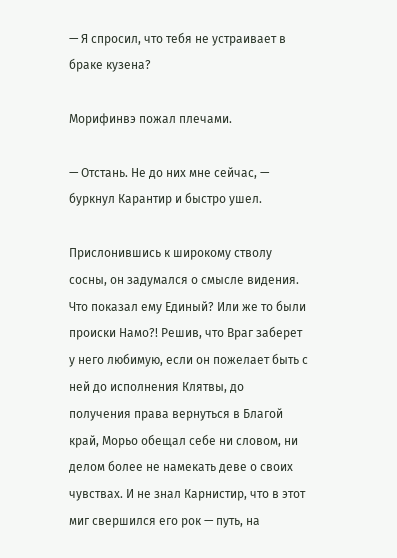— Я спросил, что тебя не устраивает в браке кузена?

Морифинвэ пожал плечами.

— Отстань. Не до них мне сейчас, — буркнул Карантир и быстро ушел.

Прислонившись к широкому стволу сосны, он задумался о смысле видения. Что показал ему Единый? Или же то были происки Намо?! Решив, что Враг заберет у него любимую, если он пожелает быть с ней до исполнения Клятвы, до получения права вернуться в Благой край, Морьо обещал себе ни словом, ни делом более не намекать деве о своих чувствах. И не знал Карнистир, что в этот миг свершился его рок — путь, на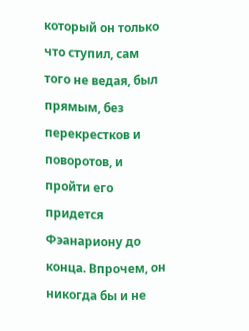который он только что ступил, сам того не ведая, был прямым, без перекрестков и поворотов, и пройти его придется Фэанариону до конца. Впрочем, он никогда бы и не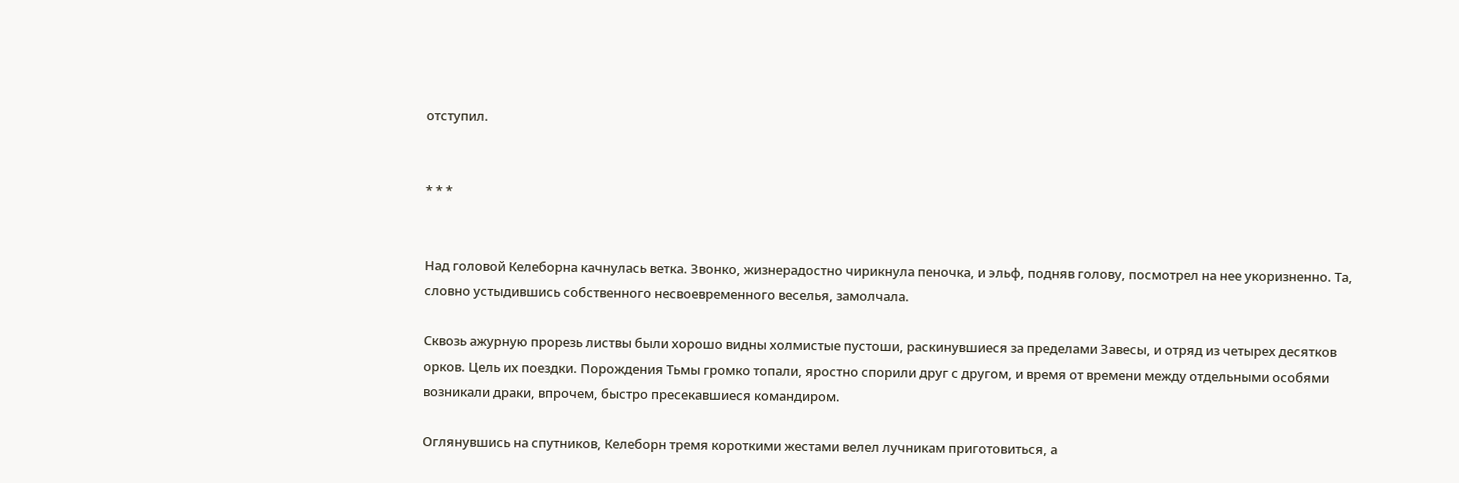отступил.


* * *


Над головой Келеборна качнулась ветка. Звонко, жизнерадостно чирикнула пеночка, и эльф, подняв голову, посмотрел на нее укоризненно. Та, словно устыдившись собственного несвоевременного веселья, замолчала.

Сквозь ажурную прорезь листвы были хорошо видны холмистые пустоши, раскинувшиеся за пределами Завесы, и отряд из четырех десятков орков. Цель их поездки. Порождения Тьмы громко топали, яростно спорили друг с другом, и время от времени между отдельными особями возникали драки, впрочем, быстро пресекавшиеся командиром.

Оглянувшись на спутников, Келеборн тремя короткими жестами велел лучникам приготовиться, а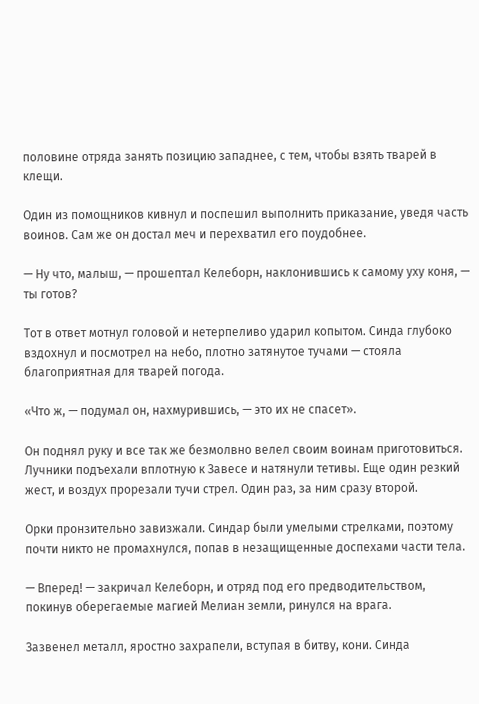половине отряда занять позицию западнее, с тем, чтобы взять тварей в клещи.

Один из помощников кивнул и поспешил выполнить приказание, уведя часть воинов. Сам же он достал меч и перехватил его поудобнее.

— Ну что, малыш, — прошептал Келеборн, наклонившись к самому уху коня, — ты готов?

Тот в ответ мотнул головой и нетерпеливо ударил копытом. Синда глубоко вздохнул и посмотрел на небо, плотно затянутое тучами — стояла благоприятная для тварей погода.

«Что ж, — подумал он, нахмурившись, — это их не спасет».

Он поднял руку и все так же безмолвно велел своим воинам приготовиться. Лучники подъехали вплотную к Завесе и натянули тетивы. Еще один резкий жест, и воздух прорезали тучи стрел. Один раз, за ним сразу второй.

Орки пронзительно завизжали. Синдар были умелыми стрелками, поэтому почти никто не промахнулся, попав в незащищенные доспехами части тела.

— Вперед! — закричал Келеборн, и отряд под его предводительством, покинув оберегаемые магией Мелиан земли, ринулся на врага.

Зазвенел металл, яростно захрапели, вступая в битву, кони. Синда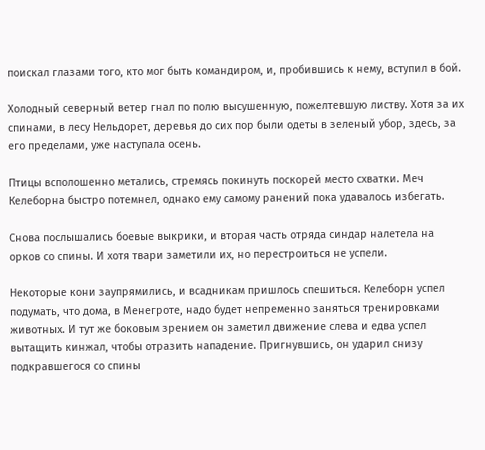поискал глазами того, кто мог быть командиром, и, пробившись к нему, вступил в бой.

Холодный северный ветер гнал по полю высушенную, пожелтевшую листву. Хотя за их спинами, в лесу Нельдорет, деревья до сих пор были одеты в зеленый убор, здесь, за его пределами, уже наступала осень.

Птицы всполошенно метались, стремясь покинуть поскорей место схватки. Меч Келеборна быстро потемнел, однако ему самому ранений пока удавалось избегать.

Снова послышались боевые выкрики, и вторая часть отряда синдар налетела на орков со спины. И хотя твари заметили их, но перестроиться не успели.

Некоторые кони заупрямились, и всадникам пришлось спешиться. Келеборн успел подумать, что дома, в Менегроте, надо будет непременно заняться тренировками животных. И тут же боковым зрением он заметил движение слева и едва успел вытащить кинжал, чтобы отразить нападение. Пригнувшись, он ударил снизу подкравшегося со спины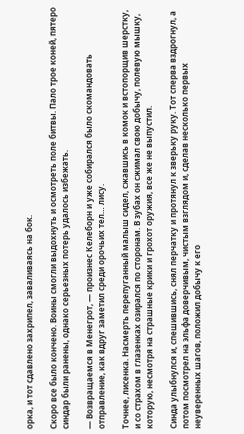орка, и тот сдавлено захрипел, заваливаясь на бок.

Скоро все было кончено. Воины смогли выдохнуть и осмотреть поле битвы. Пало трое коней, пятеро синдар были ранены, однако серьезных потерь удалось избежать.

— Возвращаемся в Менегрот, — произнес Келеборн и уже собирался было скомандовать отправление, как вдруг заметил среди орочьих тел… лису.

Точнее, лисенка. Насмерть перепуганный малыш сидел, сжавшись в комок и встопорщив шерстку, и со страхом в глазенках озирался по сторонам. В зубах он сжимал свою добычу, полевую мышку, которую, несмотря на страшные крики и грохот оружия, все же не выпустил.

Синда улыбнулся и, спешившись, снял перчатку и протянул к зверьку руку. Тот сперва вздрогнул, а потом посмотрел на эльфа доверчивым, чистым взглядом и, сделав несколько первых неуверенных шагов, положил добычу к его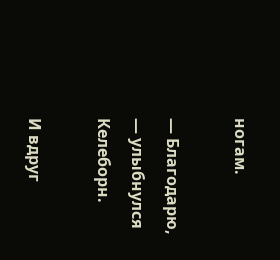ногам.

— Благодарю, — улыбнулся Келеборн.

И вдруг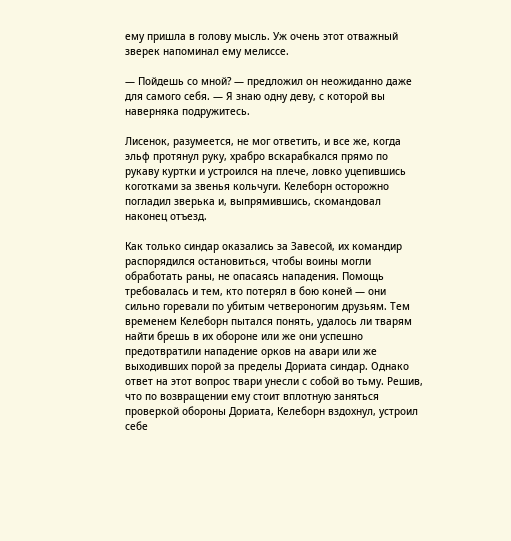ему пришла в голову мысль. Уж очень этот отважный зверек напоминал ему мелиссе.

— Пойдешь со мной? — предложил он неожиданно даже для самого себя. — Я знаю одну деву, с которой вы наверняка подружитесь.

Лисенок, разумеется, не мог ответить, и все же, когда эльф протянул руку, храбро вскарабкался прямо по рукаву куртки и устроился на плече, ловко уцепившись коготками за звенья кольчуги. Келеборн осторожно погладил зверька и, выпрямившись, скомандовал наконец отъезд.

Как только синдар оказались за Завесой, их командир распорядился остановиться, чтобы воины могли обработать раны, не опасаясь нападения. Помощь требовалась и тем, кто потерял в бою коней — они сильно горевали по убитым четвероногим друзьям. Тем временем Келеборн пытался понять, удалось ли тварям найти брешь в их обороне или же они успешно предотвратили нападение орков на авари или же выходивших порой за пределы Дориата синдар. Однако ответ на этот вопрос твари унесли с собой во тьму. Решив, что по возвращении ему стоит вплотную заняться проверкой обороны Дориата, Келеборн вздохнул, устроил себе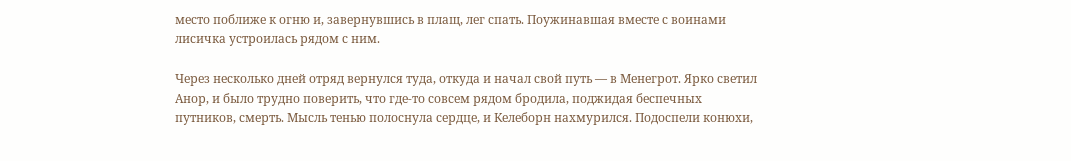место поближе к огню и, завернувшись в плащ, лег спать. Поужинавшая вместе с воинами лисичка устроилась рядом с ним.

Через несколько дней отряд вернулся туда, откуда и начал свой путь — в Менегрот. Ярко светил Анор, и было трудно поверить, что где-то совсем рядом бродила, поджидая беспечных путников, смерть. Мысль тенью полоснула сердце, и Келеборн нахмурился. Подоспели конюхи,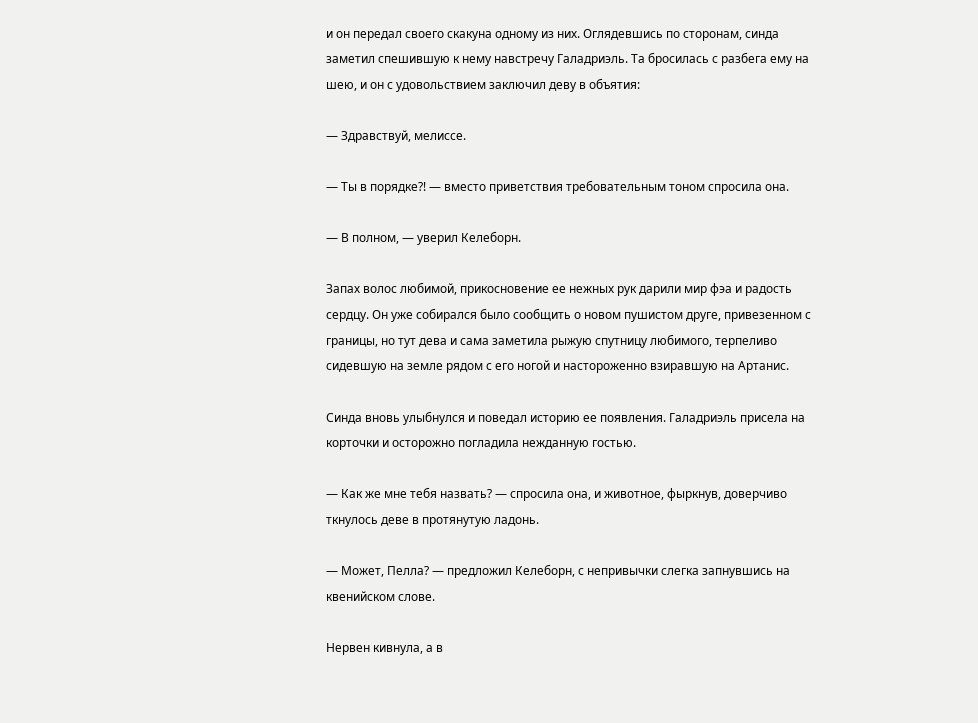и он передал своего скакуна одному из них. Оглядевшись по сторонам, синда заметил спешившую к нему навстречу Галадриэль. Та бросилась с разбега ему на шею, и он с удовольствием заключил деву в объятия:

— Здравствуй, мелиссе.

— Ты в порядке?! — вместо приветствия требовательным тоном спросила она.

— В полном, — уверил Келеборн.

Запах волос любимой, прикосновение ее нежных рук дарили мир фэа и радость сердцу. Он уже собирался было сообщить о новом пушистом друге, привезенном с границы, но тут дева и сама заметила рыжую спутницу любимого, терпеливо сидевшую на земле рядом с его ногой и настороженно взиравшую на Артанис.

Синда вновь улыбнулся и поведал историю ее появления. Галадриэль присела на корточки и осторожно погладила нежданную гостью.

— Как же мне тебя назвать? — спросила она, и животное, фыркнув, доверчиво ткнулось деве в протянутую ладонь.

— Может, Пелла? — предложил Келеборн, с непривычки слегка запнувшись на квенийском слове.

Нервен кивнула, а в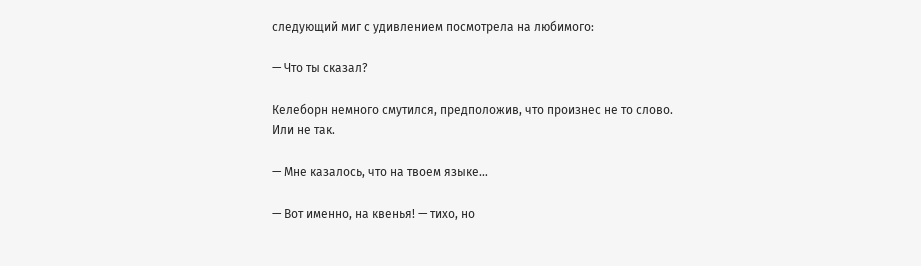следующий миг с удивлением посмотрела на любимого:

— Что ты сказал?

Келеборн немного смутился, предположив, что произнес не то слово. Или не так.

— Мне казалось, что на твоем языке…

— Вот именно, на квенья! — тихо, но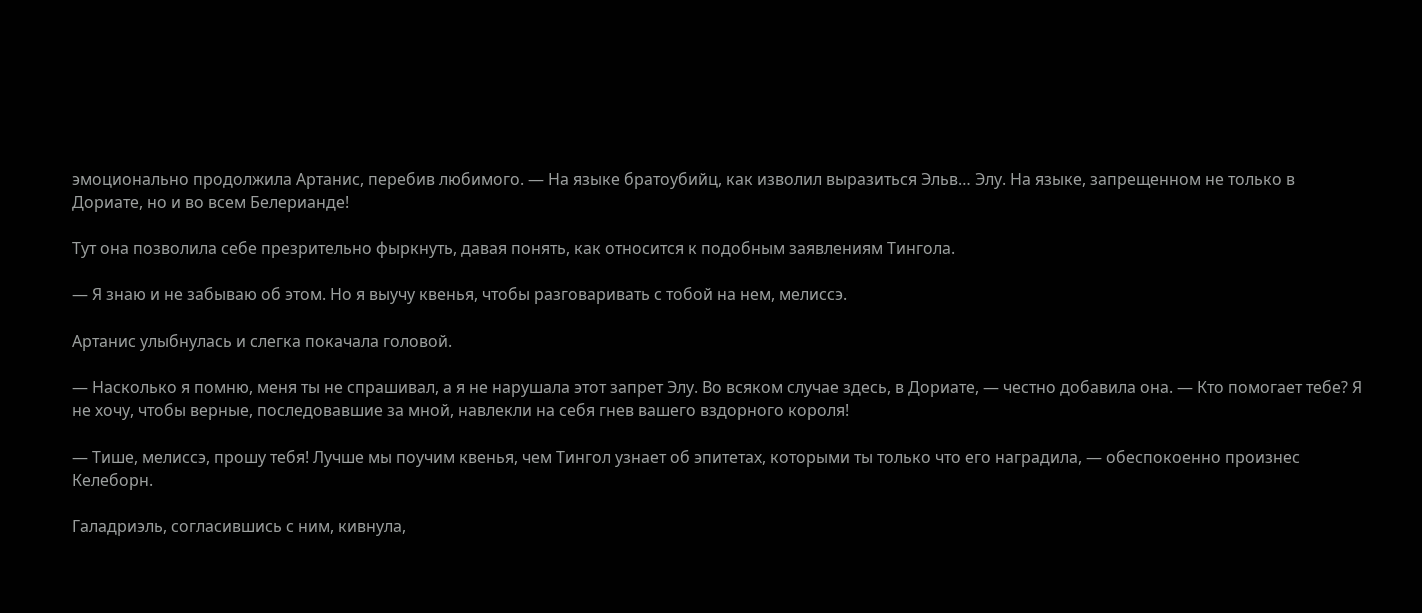эмоционально продолжила Артанис, перебив любимого. — На языке братоубийц, как изволил выразиться Эльв… Элу. На языке, запрещенном не только в Дориате, но и во всем Белерианде!

Тут она позволила себе презрительно фыркнуть, давая понять, как относится к подобным заявлениям Тингола.

— Я знаю и не забываю об этом. Но я выучу квенья, чтобы разговаривать с тобой на нем, мелиссэ.

Артанис улыбнулась и слегка покачала головой.

— Насколько я помню, меня ты не спрашивал, а я не нарушала этот запрет Элу. Во всяком случае здесь, в Дориате, — честно добавила она. — Кто помогает тебе? Я не хочу, чтобы верные, последовавшие за мной, навлекли на себя гнев вашего вздорного короля!

— Тише, мелиссэ, прошу тебя! Лучше мы поучим квенья, чем Тингол узнает об эпитетах, которыми ты только что его наградила, — обеспокоенно произнес Келеборн.

Галадриэль, согласившись с ним, кивнула,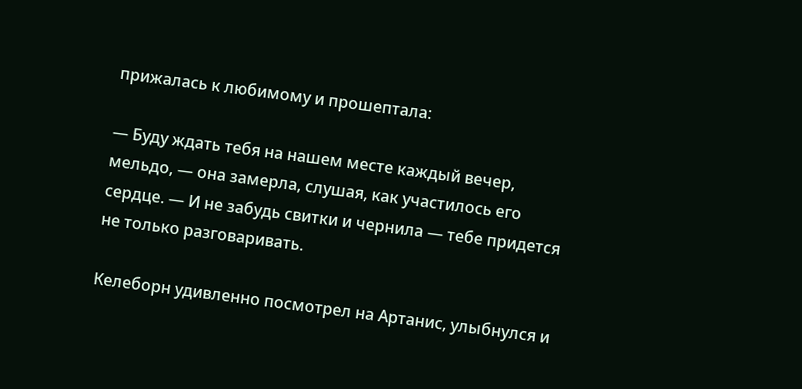прижалась к любимому и прошептала:

— Буду ждать тебя на нашем месте каждый вечер, мельдо, — она замерла, слушая, как участилось его сердце. — И не забудь свитки и чернила — тебе придется не только разговаривать.

Келеборн удивленно посмотрел на Артанис, улыбнулся и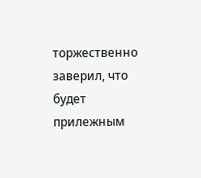торжественно заверил, что будет прилежным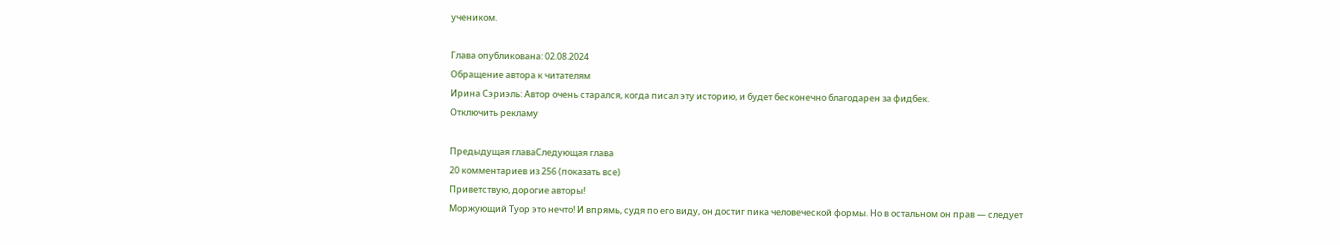учеником.

Глава опубликована: 02.08.2024
Обращение автора к читателям
Ирина Сэриэль: Автор очень старался, когда писал эту историю, и будет бесконечно благодарен за фидбек.
Отключить рекламу

Предыдущая главаСледующая глава
20 комментариев из 256 (показать все)
Приветствую, дорогие авторы!
Моржующий Туор это нечто! И впрямь, судя по его виду, он достиг пика человеческой формы. Но в остальном он прав — следует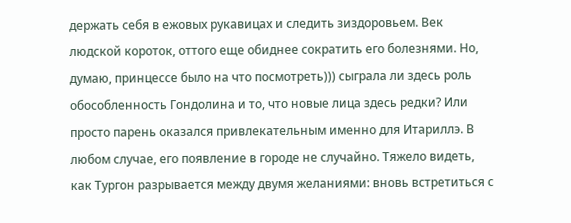держать себя в ежовых рукавицах и следить зиздоровьем. Век людской короток, оттого еще обиднее сократить его болезнями. Но, думаю, принцессе было на что посмотреть))) сыграла ли здесь роль обособленность Гондолина и то, что новые лица здесь редки? Или просто парень оказался привлекательным именно для Итариллэ. В любом случае, его появление в городе не случайно. Тяжело видеть, как Тургон разрывается между двумя желаниями: вновь встретиться с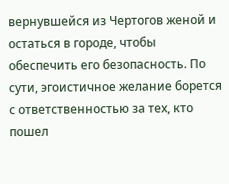вернувшейся из Чертогов женой и остаться в городе, чтобы обеспечить его безопасность. По сути, эгоистичное желание борется с ответственностью за тех, кто пошел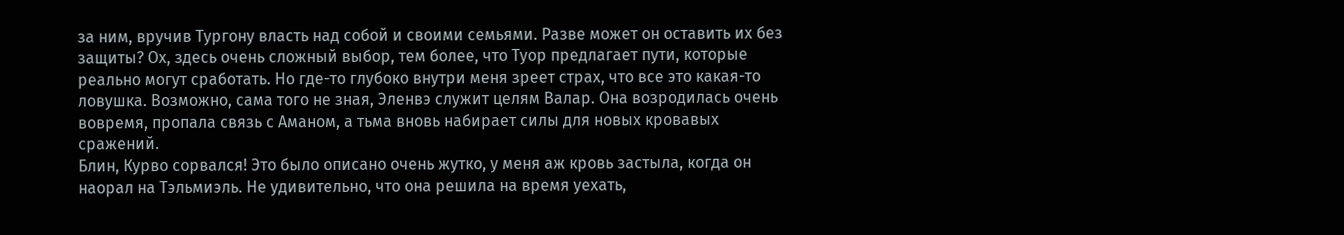за ним, вручив Тургону власть над собой и своими семьями. Разве может он оставить их без защиты? Ох, здесь очень сложный выбор, тем более, что Туор предлагает пути, которые реально могут сработать. Но где-то глубоко внутри меня зреет страх, что все это какая-то ловушка. Возможно, сама того не зная, Эленвэ служит целям Валар. Она возродилась очень вовремя, пропала связь с Аманом, а тьма вновь набирает силы для новых кровавых сражений.
Блин, Курво сорвался! Это было описано очень жутко, у меня аж кровь застыла, когда он наорал на Тэльмиэль. Не удивительно, что она решила на время уехать,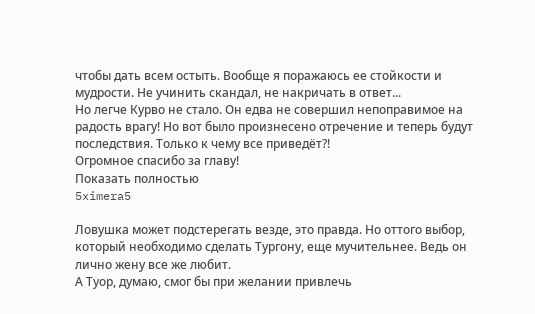чтобы дать всем остыть. Вообще я поражаюсь ее стойкости и мудрости. Не учинить скандал, не накричать в ответ...
Но легче Курво не стало. Он едва не совершил непоправимое на радость врагу! Но вот было произнесено отречение и теперь будут последствия. Только к чему все приведёт?!
Огромное спасибо за главу!
Показать полностью
5ximera5

Ловушка может подстерегать везде, это правда. Но оттого выбор, который необходимо сделать Тургону, еще мучительнее. Ведь он лично жену все же любит.
А Туор, думаю, смог бы при желании привлечь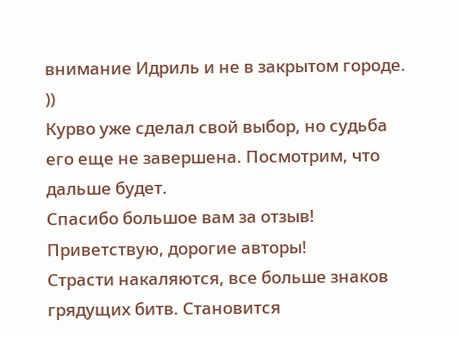внимание Идриль и не в закрытом городе. ))
Курво уже сделал свой выбор, но судьба его еще не завершена. Посмотрим, что дальше будет.
Спасибо большое вам за отзыв!
Приветствую, дорогие авторы!
Страсти накаляются, все больше знаков грядущих битв. Становится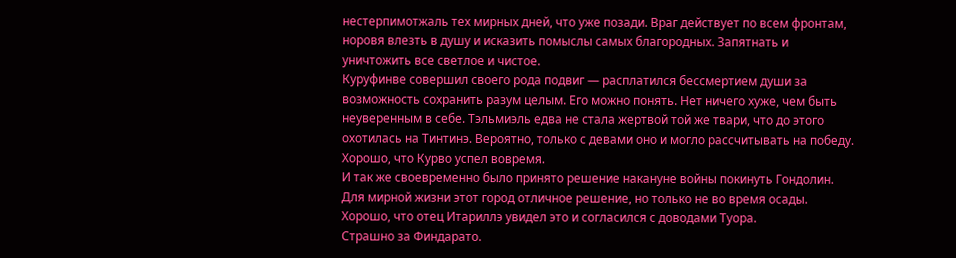нестерпимотжаль тех мирных дней, что уже позади. Враг действует по всем фронтам, норовя влезть в душу и исказить помыслы самых благородных. Запятнать и уничтожить все светлое и чистое.
Куруфинве совершил своего рода подвиг — расплатился бессмертием души за возможность сохранить разум целым. Его можно понять. Нет ничего хуже, чем быть неуверенным в себе. Тэльмиэль едва не стала жертвой той же твари, что до этого охотилась на Тинтинэ. Вероятно, только с девами оно и могло рассчитывать на победу. Хорошо, что Курво успел вовремя.
И так же своевременно было принято решение накануне войны покинуть Гондолин. Для мирной жизни этот город отличное решение, но только не во время осады. Хорошо, что отец Итариллэ увидел это и согласился с доводами Туора.
Страшно за Финдарато.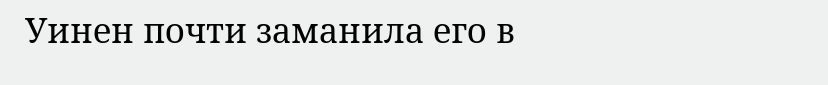Уинен почти заманила его в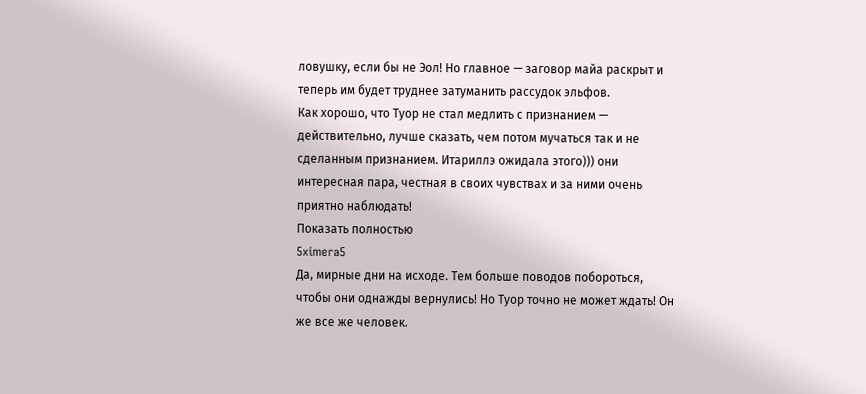ловушку, если бы не Эол! Но главное — заговор майа раскрыт и теперь им будет труднее затуманить рассудок эльфов.
Как хорошо, что Туор не стал медлить с признанием — действительно, лучше сказать, чем потом мучаться так и не сделанным признанием. Итариллэ ожидала этого))) они интересная пара, честная в своих чувствах и за ними очень приятно наблюдать!
Показать полностью
5ximera5
Да, мирные дни на исходе. Тем больше поводов побороться, чтобы они однажды вернулись! Но Туор точно не может ждать! Он же все же человек.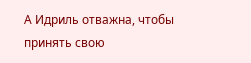А Идриль отважна, чтобы принять свою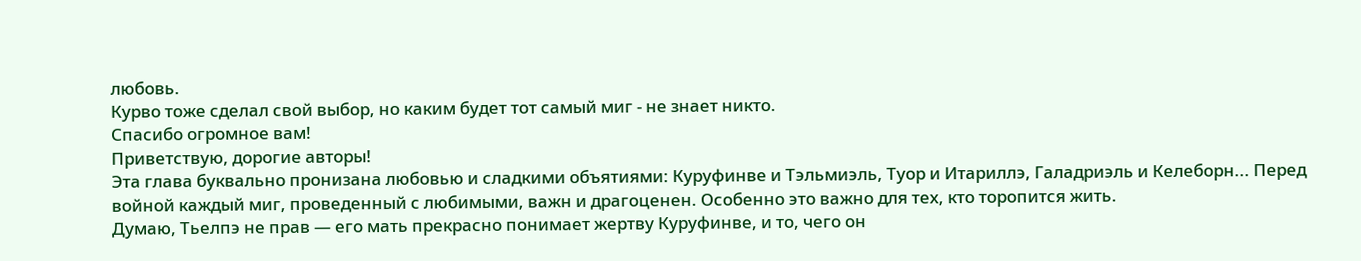любовь.
Курво тоже сделал свой выбор, но каким будет тот самый миг - не знает никто.
Спасибо огромное вам!
Приветствую, дорогие авторы!
Эта глава буквально пронизана любовью и сладкими объятиями: Куруфинве и Тэльмиэль, Туор и Итариллэ, Галадриэль и Келеборн... Перед войной каждый миг, проведенный с любимыми, важн и драгоценен. Особенно это важно для тех, кто торопится жить.
Думаю, Тьелпэ не прав — его мать прекрасно понимает жертву Куруфинве, и то, чего он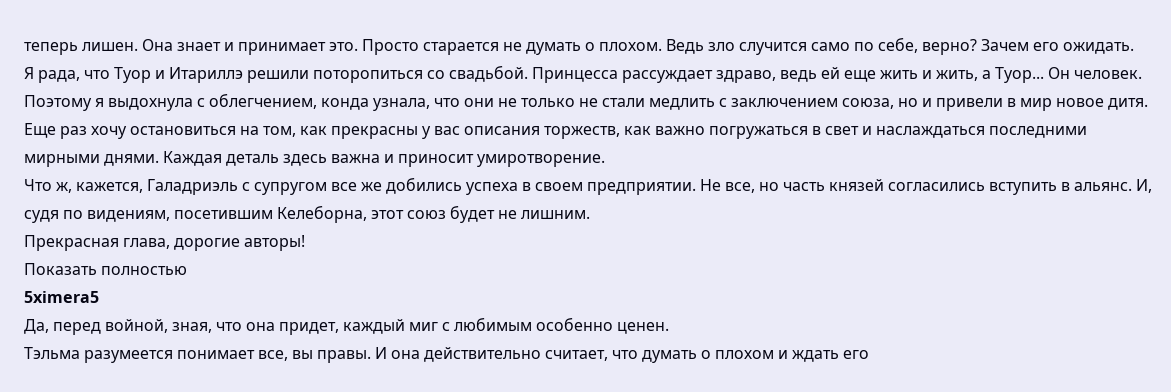теперь лишен. Она знает и принимает это. Просто старается не думать о плохом. Ведь зло случится само по себе, верно? Зачем его ожидать.
Я рада, что Туор и Итариллэ решили поторопиться со свадьбой. Принцесса рассуждает здраво, ведь ей еще жить и жить, а Туор... Он человек. Поэтому я выдохнула с облегчением, конда узнала, что они не только не стали медлить с заключением союза, но и привели в мир новое дитя.
Еще раз хочу остановиться на том, как прекрасны у вас описания торжеств, как важно погружаться в свет и наслаждаться последними мирными днями. Каждая деталь здесь важна и приносит умиротворение.
Что ж, кажется, Галадриэль с супругом все же добились успеха в своем предприятии. Не все, но часть князей согласились вступить в альянс. И, судя по видениям, посетившим Келеборна, этот союз будет не лишним.
Прекрасная глава, дорогие авторы!
Показать полностью
5ximera5
Да, перед войной, зная, что она придет, каждый миг с любимым особенно ценен.
Тэльма разумеется понимает все, вы правы. И она действительно считает, что думать о плохом и ждать его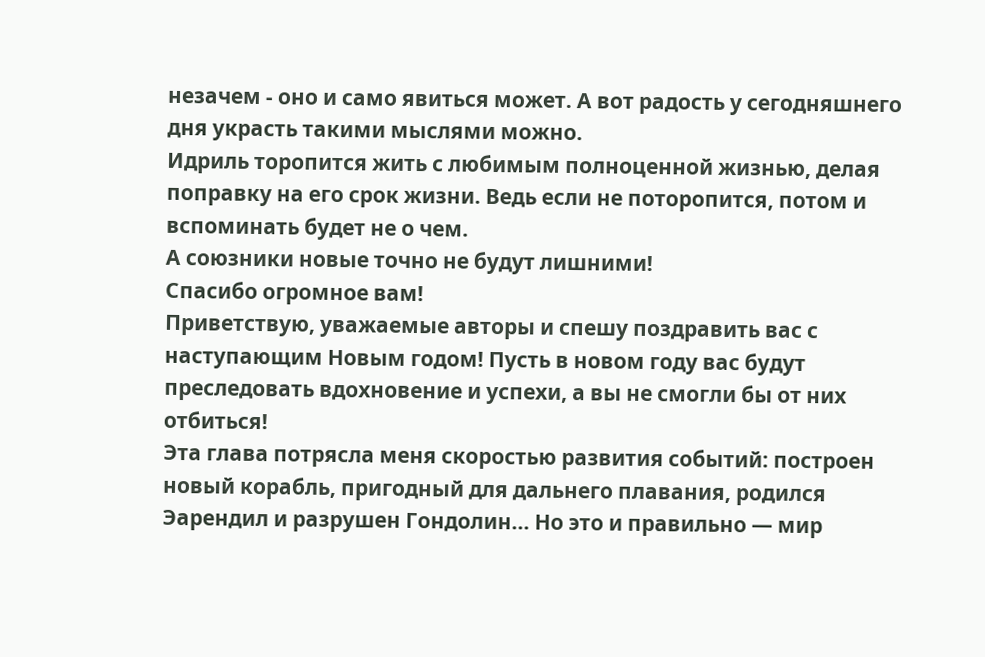незачем - оно и само явиться может. А вот радость у сегодняшнего дня украсть такими мыслями можно.
Идриль торопится жить с любимым полноценной жизнью, делая поправку на его срок жизни. Ведь если не поторопится, потом и вспоминать будет не о чем.
А союзники новые точно не будут лишними!
Спасибо огромное вам!
Приветствую, уважаемые авторы и спешу поздравить вас с наступающим Новым годом! Пусть в новом году вас будут преследовать вдохновение и успехи, а вы не смогли бы от них отбиться!
Эта глава потрясла меня скоростью развития событий: построен новый корабль, пригодный для дальнего плавания, родился Эарендил и разрушен Гондолин... Но это и правильно — мир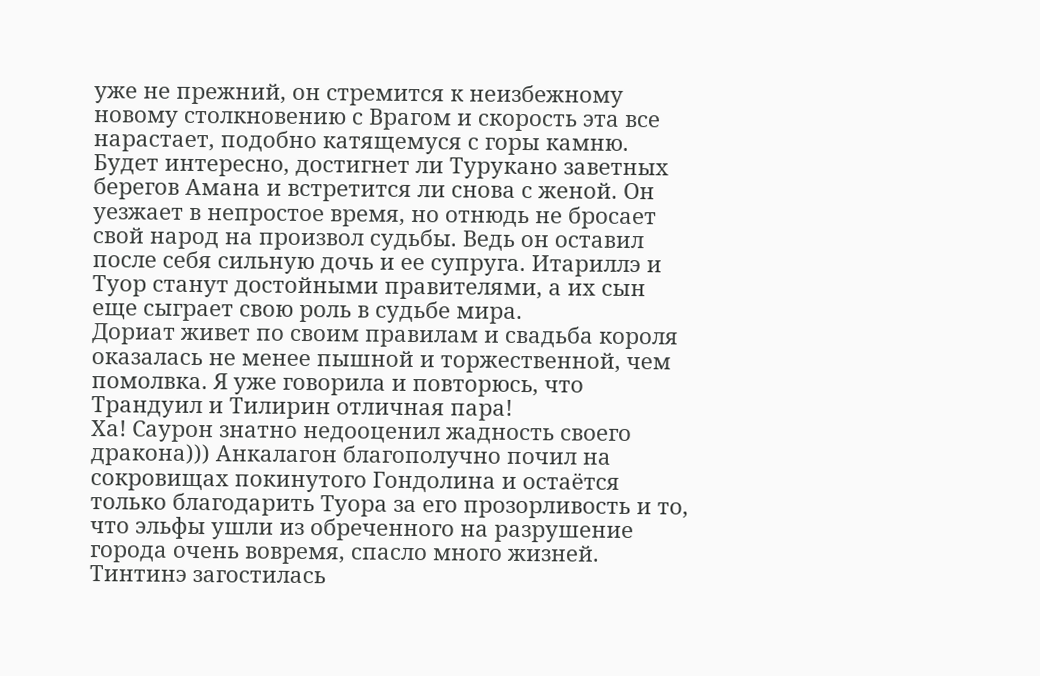уже не прежний, он стремится к неизбежному новому столкновению с Врагом и скорость эта все нарастает, подобно катящемуся с горы камню. Будет интересно, достигнет ли Турукано заветных берегов Амана и встретится ли снова с женой. Он уезжает в непростое время, но отнюдь не бросает свой народ на произвол судьбы. Ведь он оставил после себя сильную дочь и ее супруга. Итариллэ и Туор станут достойными правителями, а их сын еще сыграет свою роль в судьбе мира.
Дориат живет по своим правилам и свадьба короля оказалась не менее пышной и торжественной, чем помолвка. Я уже говорила и повторюсь, что Трандуил и Тилирин отличная пара!
Ха! Саурон знатно недооценил жадность своего дракона))) Анкалагон благополучно почил на сокровищах покинутого Гондолина и остаётся только благодарить Туора за его прозорливость и то, что эльфы ушли из обреченного на разрушение города очень вовремя, спасло много жизней.
Тинтинэ загостилась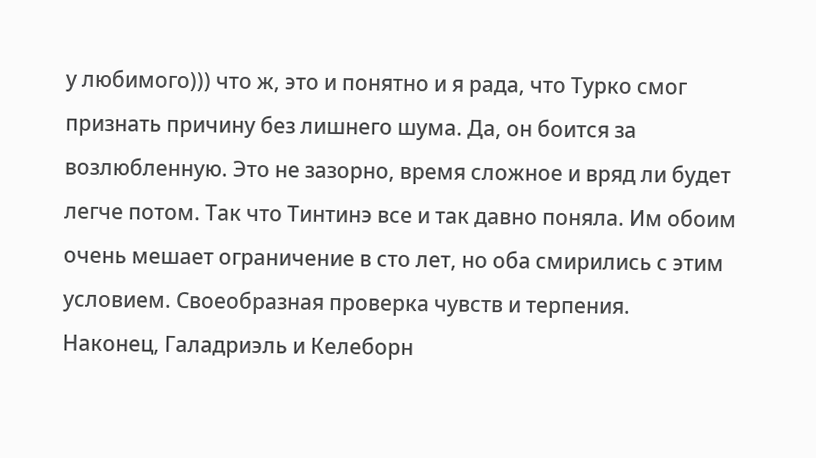у любимого))) что ж, это и понятно и я рада, что Турко смог признать причину без лишнего шума. Да, он боится за возлюбленную. Это не зазорно, время сложное и вряд ли будет легче потом. Так что Тинтинэ все и так давно поняла. Им обоим очень мешает ограничение в сто лет, но оба смирились с этим условием. Своеобразная проверка чувств и терпения.
Наконец, Галадриэль и Келеборн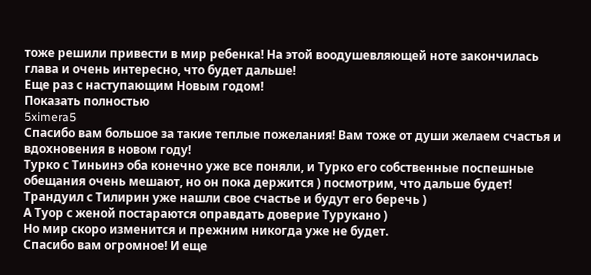тоже решили привести в мир ребенка! На этой воодушевляющей ноте закончилась глава и очень интересно, что будет дальше!
Еще раз с наступающим Новым годом!
Показать полностью
5ximera5
Спасибо вам большое за такие теплые пожелания! Вам тоже от души желаем счастья и вдохновения в новом году!
Турко с Тиньинэ оба конечно уже все поняли, и Турко его собственные поспешные обещания очень мешают, но он пока держится ) посмотрим, что дальше будет!
Трандуил с Тилирин уже нашли свое счастье и будут его беречь )
А Туор с женой постараются оправдать доверие Турукано )
Но мир скоро изменится и прежним никогда уже не будет.
Спасибо вам огромное! И еще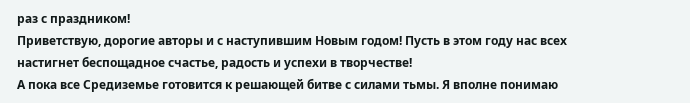раз с праздником!
Приветствую, дорогие авторы и с наступившим Новым годом! Пусть в этом году нас всех настигнет беспощадное счастье, радость и успехи в творчестве!
А пока все Средиземье готовится к решающей битве с силами тьмы. Я вполне понимаю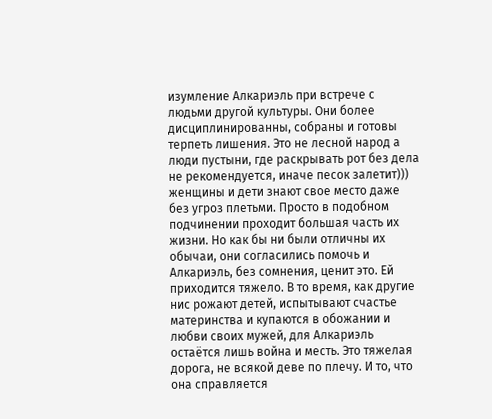изумление Алкариэль при встрече с людьми другой культуры. Они более дисциплинированны, собраны и готовы терпеть лишения. Это не лесной народ а люди пустыни, где раскрывать рот без дела не рекомендуется, иначе песок залетит))) женщины и дети знают свое место даже без угроз плетьми. Просто в подобном подчинении проходит большая часть их жизни. Но как бы ни были отличны их обычаи, они согласились помочь и Алкариэль, без сомнения, ценит это. Ей приходится тяжело. В то время, как другие нис рожают детей, испытывают счастье материнства и купаются в обожании и любви своих мужей, для Алкариэль остаётся лишь война и месть. Это тяжелая дорога, не всякой деве по плечу. И то, что она справляется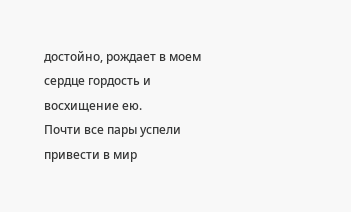достойно, рождает в моем сердце гордость и восхищение ею.
Почти все пары успели привести в мир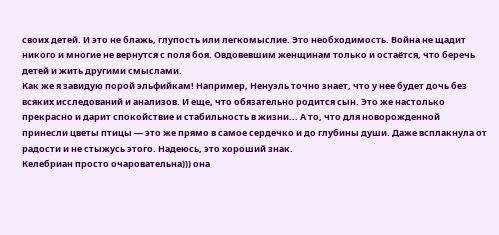своих детей. И это не блажь, глупость или легкомыслие. Это необходимость. Война не щадит никого и многие не вернутся с поля боя. Овдовевшим женщинам только и остаётся, что беречь детей и жить другими смыслами.
Как же я завидую порой эльфийкам! Например, Ненуэль точно знает, что у нее будет дочь без всяких исследований и анализов. И еще, что обязательно родится сын. Это же настолько прекрасно и дарит спокойствие и стабильность в жизни... А то, что для новорожденной принесли цветы птицы — это же прямо в самое сердечко и до глубины души. Даже всплакнула от радости и не стыжусь этого. Надеюсь, это хороший знак.
Келебриан просто очаровательна))) она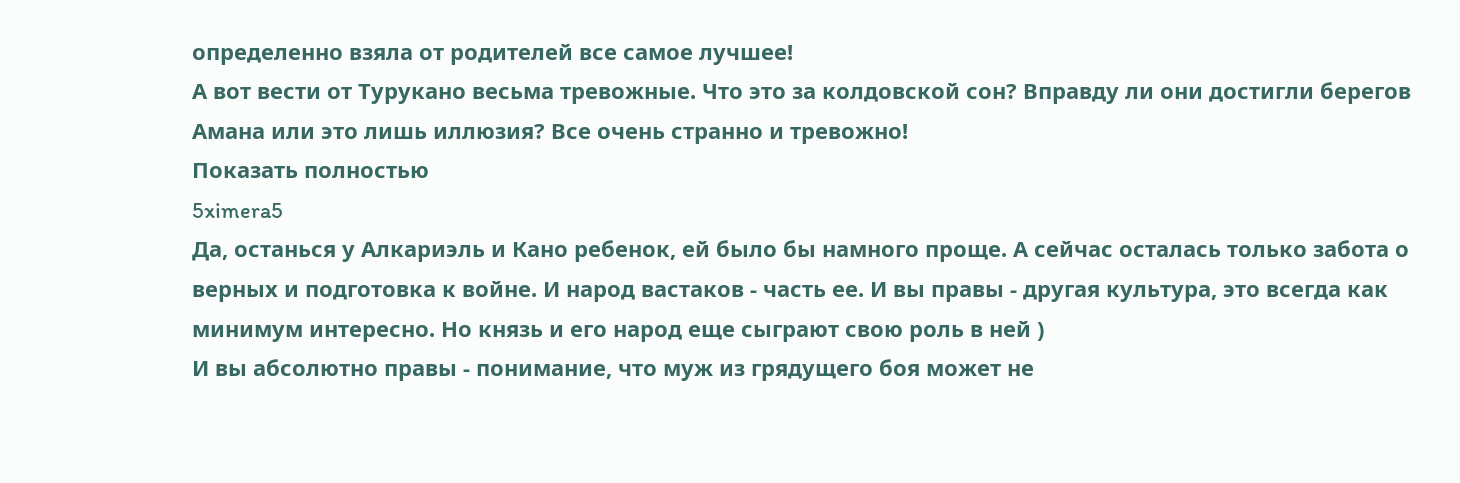определенно взяла от родителей все самое лучшее!
А вот вести от Турукано весьма тревожные. Что это за колдовской сон? Вправду ли они достигли берегов Амана или это лишь иллюзия? Все очень странно и тревожно!
Показать полностью
5ximera5
Да, останься у Алкариэль и Кано ребенок, ей было бы намного проще. А сейчас осталась только забота о верных и подготовка к войне. И народ вастаков - часть ее. И вы правы - другая культура, это всегда как минимум интересно. Но князь и его народ еще сыграют свою роль в ней )
И вы абсолютно правы - понимание, что муж из грядущего боя может не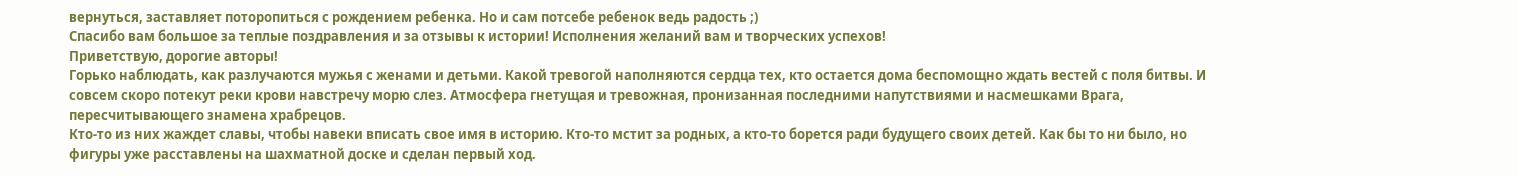вернуться, заставляет поторопиться с рождением ребенка. Но и сам потсебе ребенок ведь радость ;)
Спасибо вам большое за теплые поздравления и за отзывы к истории! Исполнения желаний вам и творческих успехов!
Приветствую, дорогие авторы!
Горько наблюдать, как разлучаются мужья с женами и детьми. Какой тревогой наполняются сердца тех, кто остается дома беспомощно ждать вестей с поля битвы. И совсем скоро потекут реки крови навстречу морю слез. Атмосфера гнетущая и тревожная, пронизанная последними напутствиями и насмешками Врага, пересчитывающего знамена храбрецов.
Кто-то из них жаждет славы, чтобы навеки вписать свое имя в историю. Кто-то мстит за родных, а кто-то борется ради будущего своих детей. Как бы то ни было, но фигуры уже расставлены на шахматной доске и сделан первый ход.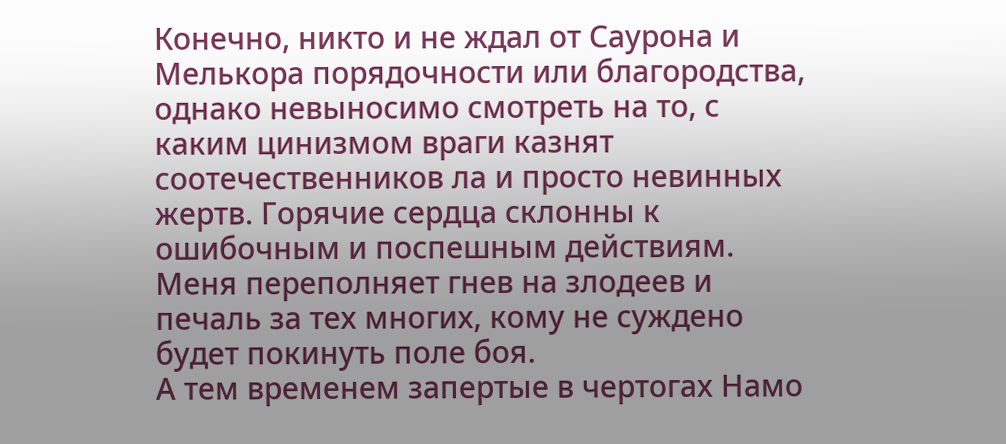Конечно, никто и не ждал от Саурона и Мелькора порядочности или благородства, однако невыносимо смотреть на то, с каким цинизмом враги казнят соотечественников ла и просто невинных жертв. Горячие сердца склонны к ошибочным и поспешным действиям. Меня переполняет гнев на злодеев и печаль за тех многих, кому не суждено будет покинуть поле боя.
А тем временем запертые в чертогах Намо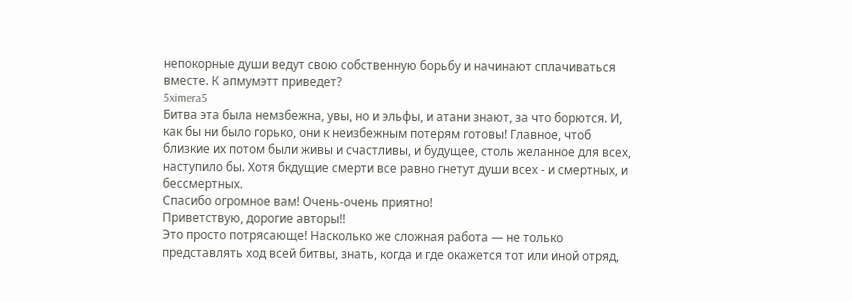непокорные души ведут свою собственную борьбу и начинают сплачиваться вместе. К апмумэтт приведет?
5ximera5
Битва эта была немзбежна, увы, но и эльфы, и атани знают, за что борются. И, как бы ни было горько, они к неизбежным потерям готовы! Главное, чтоб близкие их потом были живы и счастливы, и будущее, столь желанное для всех, наступило бы. Хотя бкдущие смерти все равно гнетут души всех - и смертных, и бессмертных.
Спасибо огромное вам! Очень-очень приятно!
Приветствую, дорогие авторы!!
Это просто потрясающе! Насколько же сложная работа — не только представлять ход всей битвы, знать, когда и где окажется тот или иной отряд,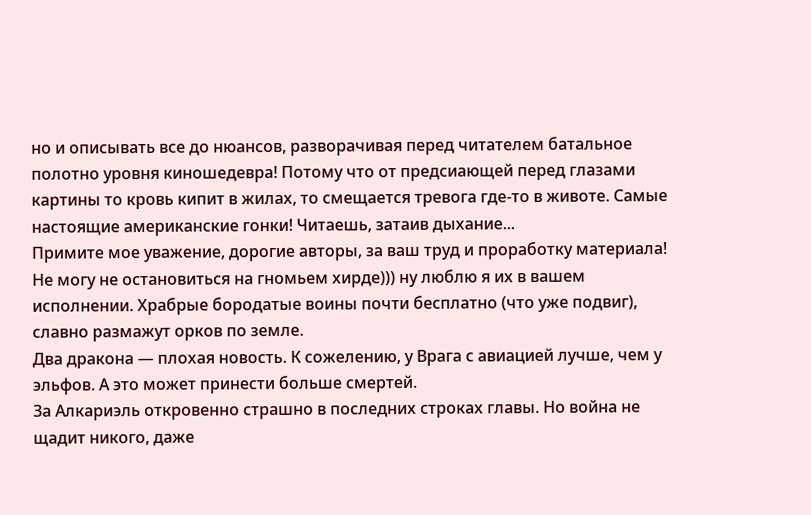но и описывать все до нюансов, разворачивая перед читателем батальное полотно уровня киношедевра! Потому что от предсиающей перед глазами картины то кровь кипит в жилах, то смещается тревога где-то в животе. Самые настоящие американские гонки! Читаешь, затаив дыхание...
Примите мое уважение, дорогие авторы, за ваш труд и проработку материала!
Не могу не остановиться на гномьем хирде))) ну люблю я их в вашем исполнении. Храбрые бородатые воины почти бесплатно (что уже подвиг), славно размажут орков по земле.
Два дракона — плохая новость. К сожелению, у Врага с авиацией лучше, чем у эльфов. А это может принести больше смертей.
За Алкариэль откровенно страшно в последних строках главы. Но война не щадит никого, даже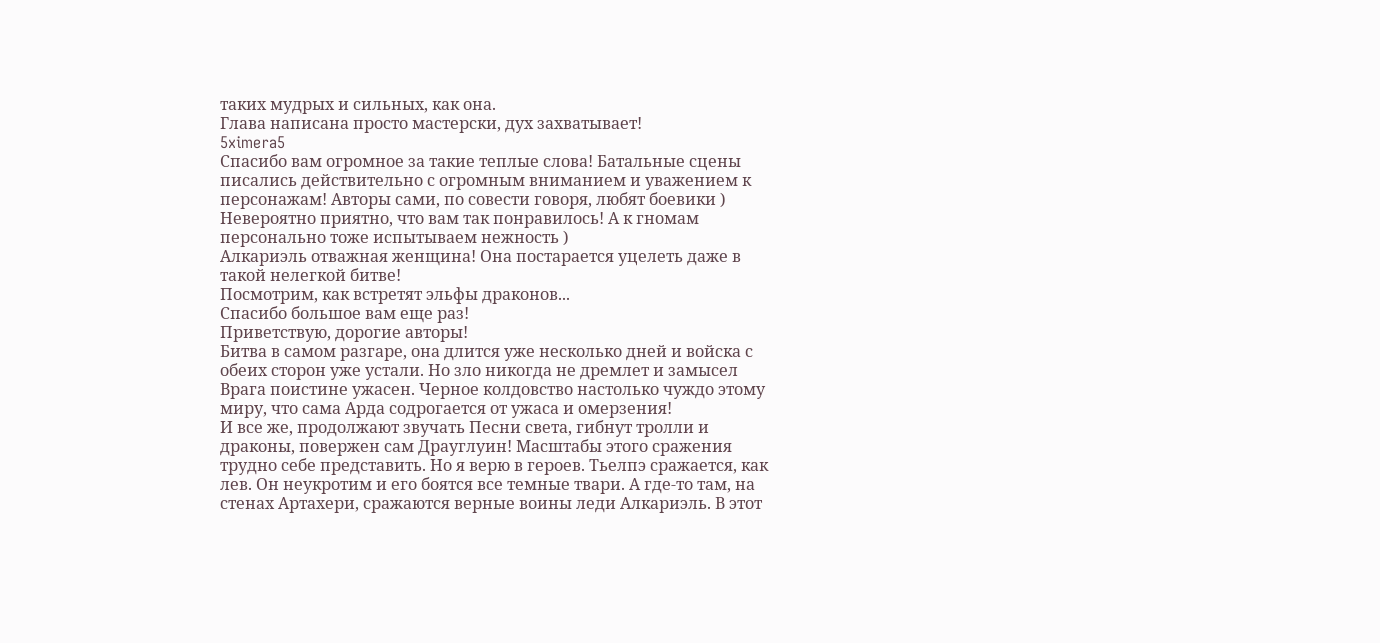таких мудрых и сильных, как она.
Глава написана просто мастерски, дух захватывает!
5ximera5
Спасибо вам огромное за такие теплые слова! Батальные сцены писались действительно с огромным вниманием и уважением к персонажам! Авторы сами, по совести говоря, любят боевики ) Невероятно приятно, что вам так понравилось! А к гномам персонально тоже испытываем нежность )
Алкариэль отважная женщина! Она постарается уцелеть даже в такой нелегкой битве!
Посмотрим, как встретят эльфы драконов...
Спасибо большое вам еще раз!
Приветствую, дорогие авторы!
Битва в самом разгаре, она длится уже несколько дней и войска с обеих сторон уже устали. Но зло никогда не дремлет и замысел Врага поистине ужасен. Черное колдовство настолько чуждо этому миру, что сама Арда содрогается от ужаса и омерзения!
И все же, продолжают звучать Песни света, гибнут тролли и драконы, повержен сам Драуглуин! Масштабы этого сражения трудно себе представить. Но я верю в героев. Тьелпэ сражается, как лев. Он неукротим и его боятся все темные твари. А где-то там, на стенах Артахери, сражаются верные воины леди Алкариэль. В этот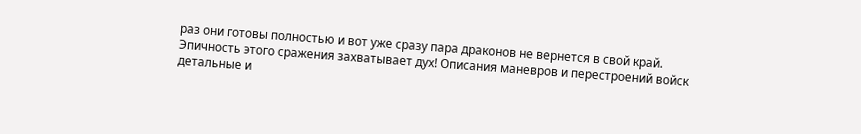раз они готовы полностью и вот уже сразу пара драконов не вернется в свой край.
Эпичность этого сражения захватывает дух! Описания маневров и перестроений войск детальные и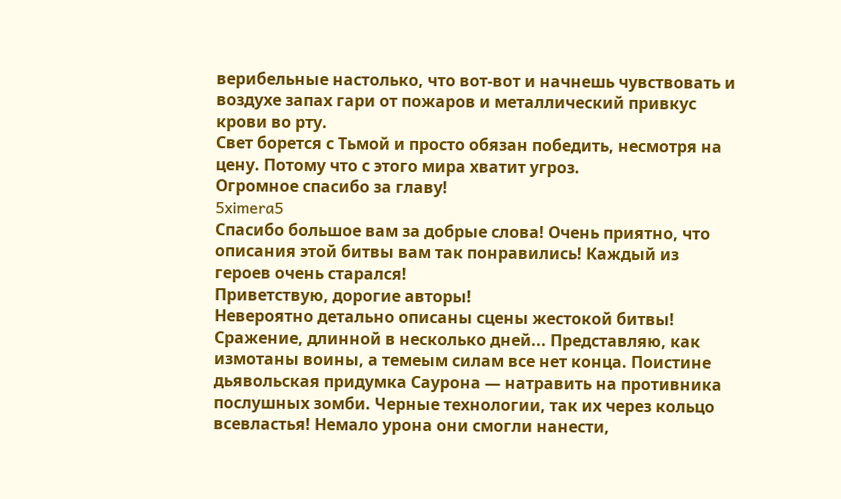верибельные настолько, что вот-вот и начнешь чувствовать и воздухе запах гари от пожаров и металлический привкус крови во рту.
Свет борется с Тьмой и просто обязан победить, несмотря на цену. Потому что с этого мира хватит угроз.
Огромное спасибо за главу!
5ximera5
Спасибо большое вам за добрые слова! Очень приятно, что описания этой битвы вам так понравились! Каждый из героев очень старался!
Приветствую, дорогие авторы!
Невероятно детально описаны сцены жестокой битвы! Сражение, длинной в несколько дней... Представляю, как измотаны воины, а темеым силам все нет конца. Поистине дьявольская придумка Саурона — натравить на противника послушных зомби. Черные технологии, так их через кольцо всевластья! Немало урона они смогли нанести,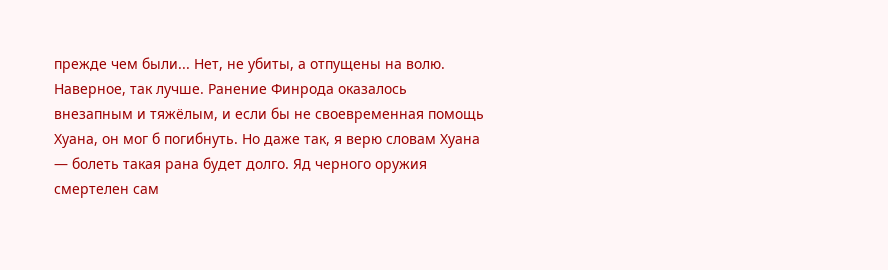прежде чем были... Нет, не убиты, а отпущены на волю. Наверное, так лучше. Ранение Финрода оказалось внезапным и тяжёлым, и если бы не своевременная помощь Хуана, он мог б погибнуть. Но даже так, я верю словам Хуана — болеть такая рана будет долго. Яд черного оружия смертелен сам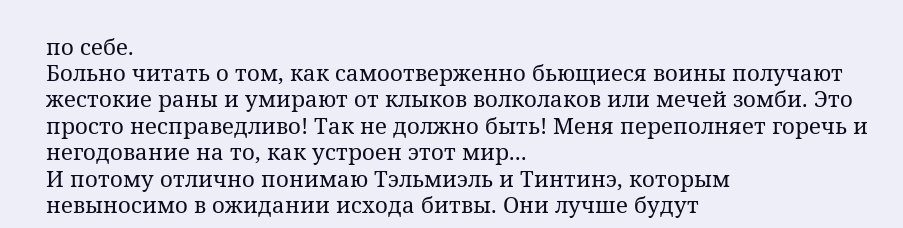по себе.
Больно читать о том, как самоотверженно бьющиеся воины получают жестокие раны и умирают от клыков волколаков или мечей зомби. Это просто несправедливо! Так не должно быть! Меня переполняет горечь и негодование на то, как устроен этот мир...
И потому отлично понимаю Тэльмиэль и Тинтинэ, которым невыносимо в ожидании исхода битвы. Они лучше будут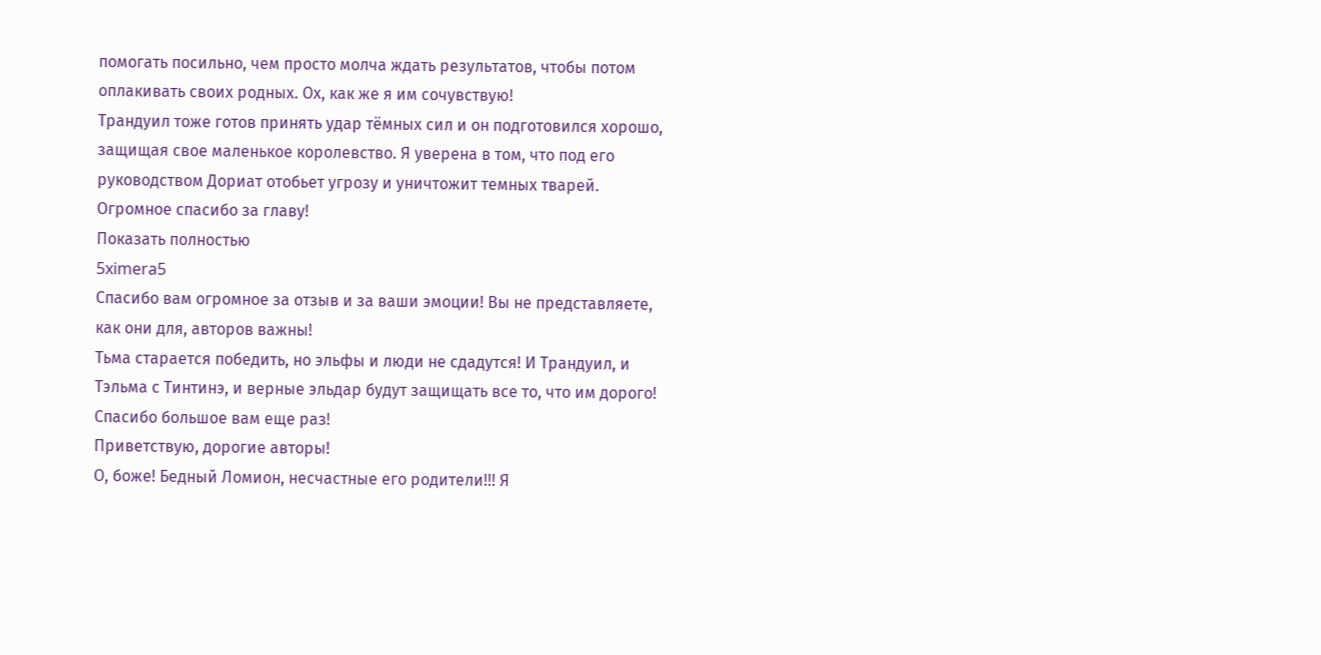помогать посильно, чем просто молча ждать результатов, чтобы потом оплакивать своих родных. Ох, как же я им сочувствую!
Трандуил тоже готов принять удар тёмных сил и он подготовился хорошо, защищая свое маленькое королевство. Я уверена в том, что под его руководством Дориат отобьет угрозу и уничтожит темных тварей.
Огромное спасибо за главу!
Показать полностью
5ximera5
Спасибо вам огромное за отзыв и за ваши эмоции! Вы не представляете, как они для, авторов важны!
Тьма старается победить, но эльфы и люди не сдадутся! И Трандуил, и Тэльма с Тинтинэ, и верные эльдар будут защищать все то, что им дорого!
Спасибо большое вам еще раз!
Приветствую, дорогие авторы!
О, боже! Бедный Ломион, несчастные его родители!!! Я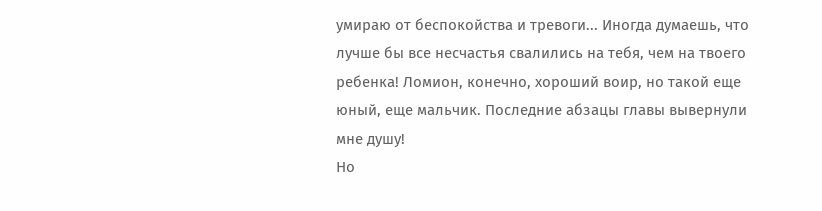умираю от беспокойства и тревоги... Иногда думаешь, что лучше бы все несчастья свалились на тебя, чем на твоего ребенка! Ломион, конечно, хороший воир, но такой еще юный, еще мальчик. Последние абзацы главы вывернули мне душу!
Но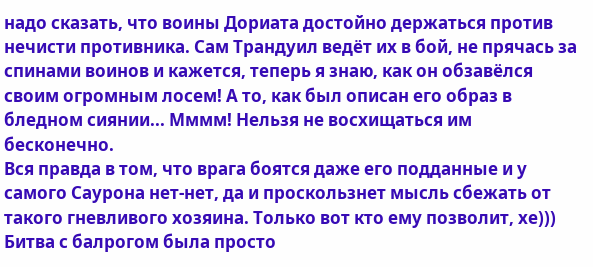надо сказать, что воины Дориата достойно держаться против нечисти противника. Сам Трандуил ведёт их в бой, не прячась за спинами воинов и кажется, теперь я знаю, как он обзавёлся своим огромным лосем! А то, как был описан его образ в бледном сиянии... Мммм! Нельзя не восхищаться им бесконечно.
Вся правда в том, что врага боятся даже его подданные и у самого Саурона нет-нет, да и проскользнет мысль сбежать от такого гневливого хозяина. Только вот кто ему позволит, хе)))
Битва с балрогом была просто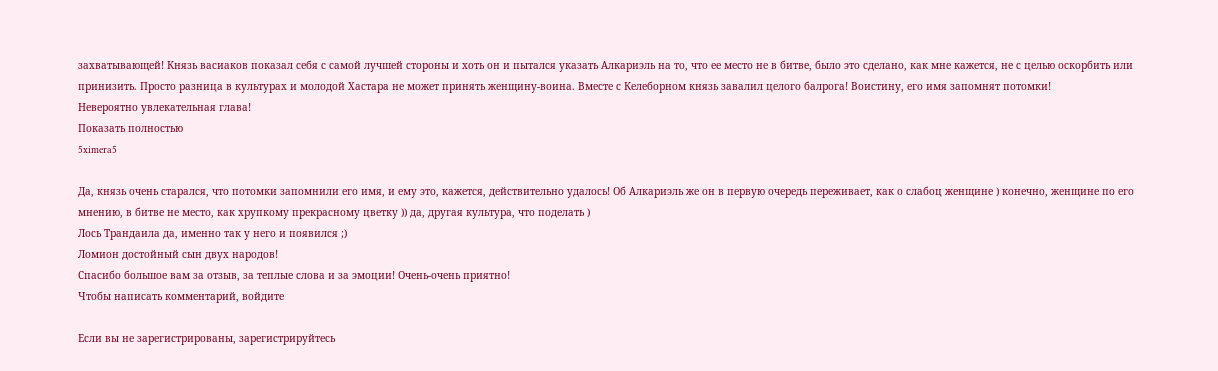захватывающей! Князь васиаков показал себя с самой лучшей стороны и хоть он и пытался указать Алкариэль на то, что ее место не в битве, было это сделано, как мне кажется, не с целью оскорбить или принизить. Просто разница в культурах и молодой Хастара не может принять женщину-воина. Вместе с Келеборном князь завалил целого балрога! Воистину, его имя запомнят потомки!
Невероятно увлекательная глава!
Показать полностью
5ximera5

Да, князь очень старался, что потомки запомнили его имя, и ему это, кажется, действительно удалось! Об Алкариэль же он в первую очередь переживает, как о слабоц женщине ) конечно, женщине по его мнению, в битве не место, как хрупкому прекрасному цветку )) да, другая культура, что поделать )
Лось Трандаила да, именно так у него и появился ;)
Ломион достойный сын двух народов!
Спасибо большое вам за отзыв, за теплые слова и за эмоции! Очень-очень приятно!
Чтобы написать комментарий, войдите

Если вы не зарегистрированы, зарегистрируйтесь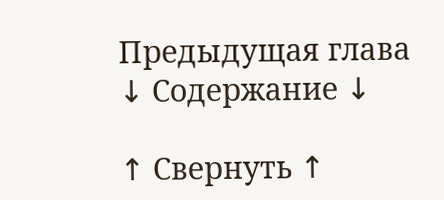Предыдущая глава
↓ Содержание ↓

↑ Свернуть ↑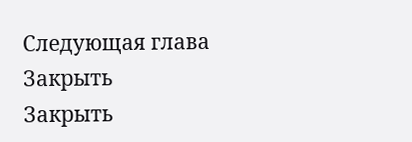Следующая глава
Закрыть
Закрыть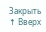Закрыть
↑ Вверх